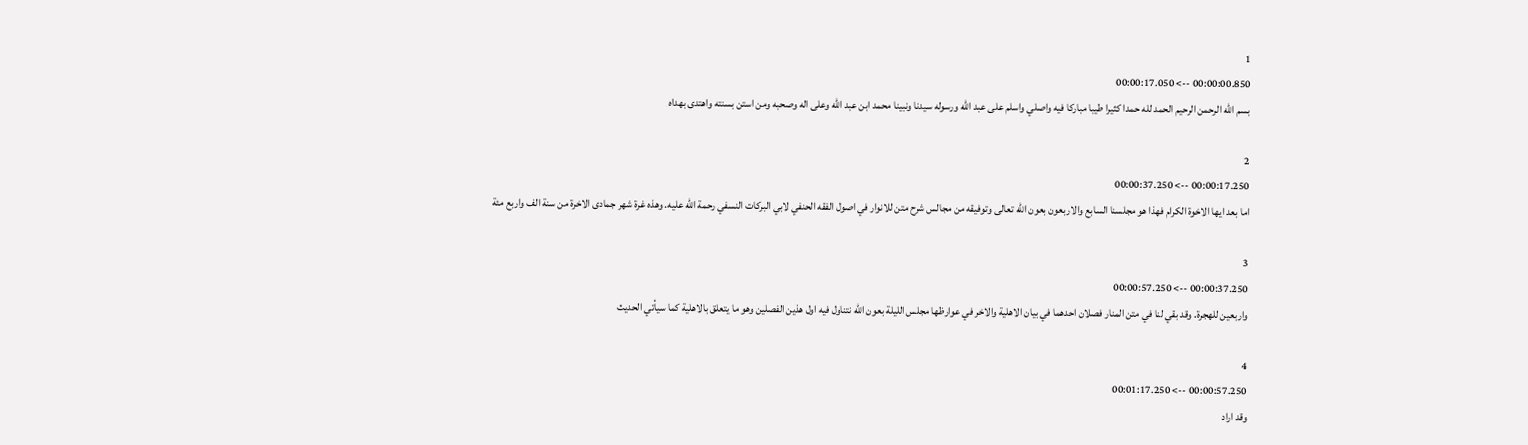1
00:00:00.850 --> 00:00:17.050
بسم الله الرحمن الرحيم الحمد لله حمدا كثيرا طيبا مباركا فيه واصلي واسلم على عبد الله ورسوله سيدنا ونبينا محمد ابن عبد الله وعلى اله وصحبه ومن استن بسنته واهتدى بهداه

2
00:00:17.250 --> 00:00:37.250
اما بعد ايها الاخوة الكرام فهذا هو مجلسنا السابع والاربعون بعون الله تعالى وتوفيقه من مجالس شرح متن للانوار في اصول الفقه الحنفي لابي البركات النسفي رحمة الله عليه. وهذه غرة شهر جمادى الاخرة من سنة الف واربع مئة

3
00:00:37.250 --> 00:00:57.250
واربعين للهجرة. وقد بقي لنا في متن المنار فصلان احدهما في بيان الاهلية والاخر في عوارظها مجلس الليلة بعون الله نتناول فيه اول هذين الفصلين وهو ما يتعلق بالاهلية كما سيأتي الحديث

4
00:00:57.250 --> 00:01:17.250
وقد اراد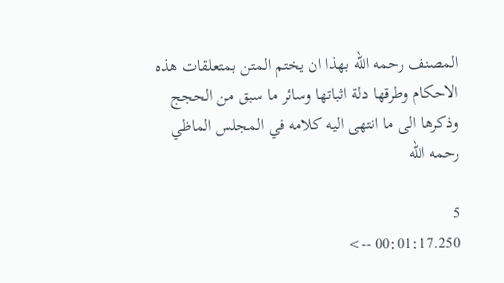المصنف رحمه الله بهذا ان يختم المتن بمتعلقات هذه الاحكام وطرقها دلة اثباتها وسائر ما سبق من الحجج وذكرها الى ما انتهى اليه كلامه في المجلس الماظي رحمه الله

5
00:01:17.250 -->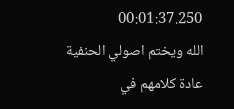00:01:37.250
الله ويختم اصولي الحنفية عادة كلامهم في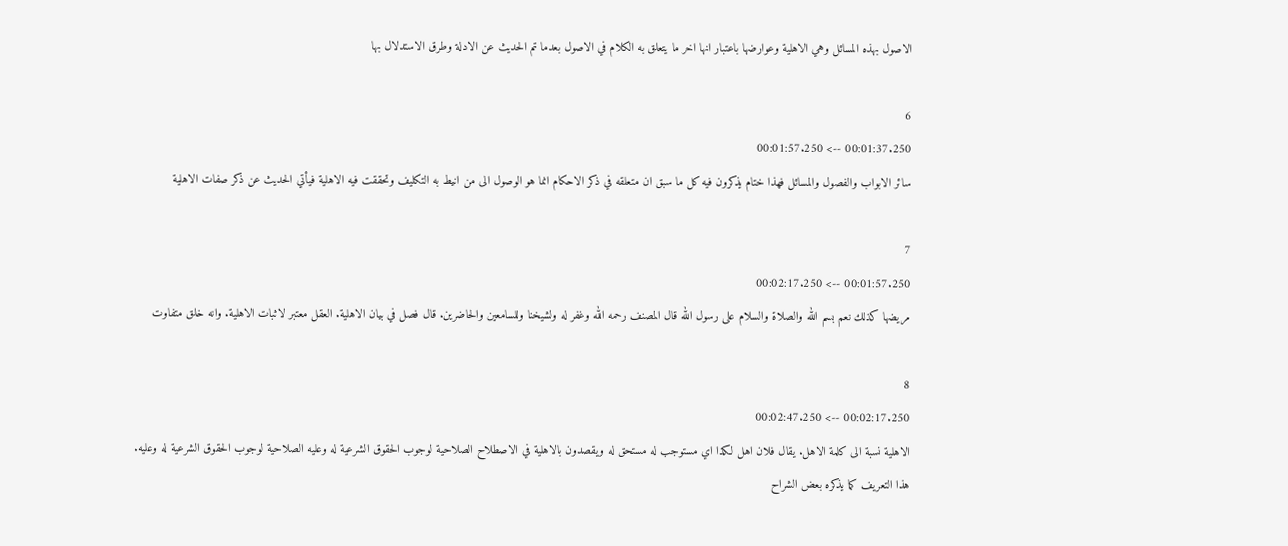الاصول بهذه المسائل وهي الاهلية وعوارضها باعتبار انها اخر ما يتعلق به الكلام في الاصول بعدما تم الحديث عن الادلة وطرق الاستدلال بها

6
00:01:37.250 --> 00:01:57.250
سائر الابواب والفصول والمسائل فهذا ختام يذكرون فيه كل ما سبق ان متعلقه في ذكر الاحكام انما هو الوصول الى من انيط به التكليف وتحققت فيه الاهلية فيأتي الحديث عن ذكر صفات الاهلية

7
00:01:57.250 --> 00:02:17.250
مريضها كذلك نعم بسم الله والصلاة والسلام على رسول الله قال المصنف رحمه الله وغفر له ولشيخنا وللسامعين والحاضرين. قال فصل في بيان الاهلية. العقل معتبر لاثبات الاهلية. وانه خلق متفاوت

8
00:02:17.250 --> 00:02:47.250
الاهلية نسبة الى كلمة الاهل. يقال فلان اهل لكذا اي مستوجب له مستحق له ويقصدون بالاهلية في الاصطلاح الصلاحية لوجوب الحقوق الشرعية له وعليه الصلاحية لوجوب الحقوق الشرعية له وعليه. هذا التعريف كما يذكره بعض الشراح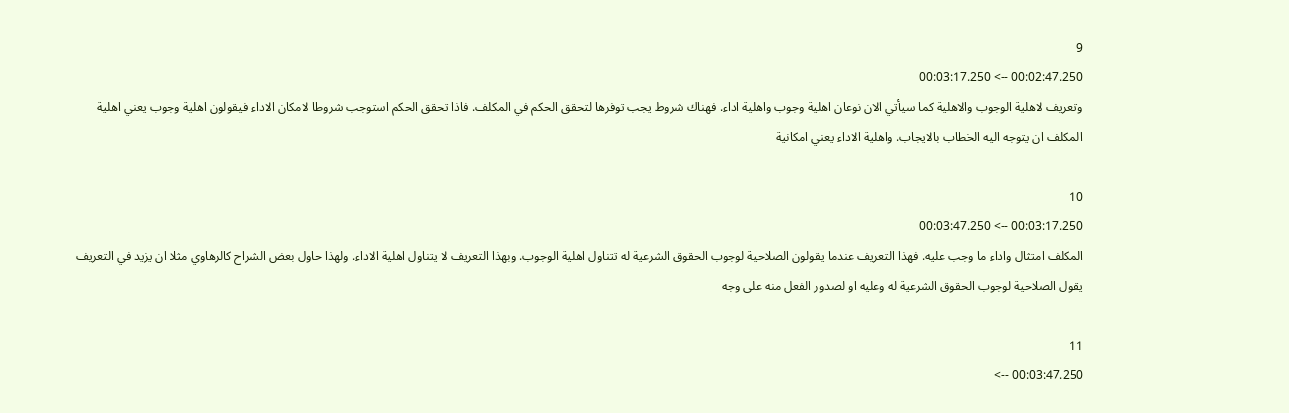9
00:02:47.250 --> 00:03:17.250
وتعريف لاهلية الوجوب والاهلية كما سيأتي الان نوعان اهلية وجوب واهلية اداء. فهناك شروط يجب توفرها لتحقق الحكم في المكلف. فاذا تحقق الحكم استوجب شروطا لامكان الاداء فيقولون اهلية وجوب يعني اهلية المكلف ان يتوجه اليه الخطاب بالايجاب. واهلية الاداء يعني امكانية

10
00:03:17.250 --> 00:03:47.250
المكلف امتثال واداء ما وجب عليه. فهذا التعريف عندما يقولون الصلاحية لوجوب الحقوق الشرعية له تتناول اهلية الوجوب. وبهذا التعريف لا يتناول اهلية الاداء. ولهذا حاول بعض الشراح كالرهاوي مثلا ان يزيد في التعريف يقول الصلاحية لوجوب الحقوق الشرعية له وعليه او لصدور الفعل منه على وجه

11
00:03:47.250 -->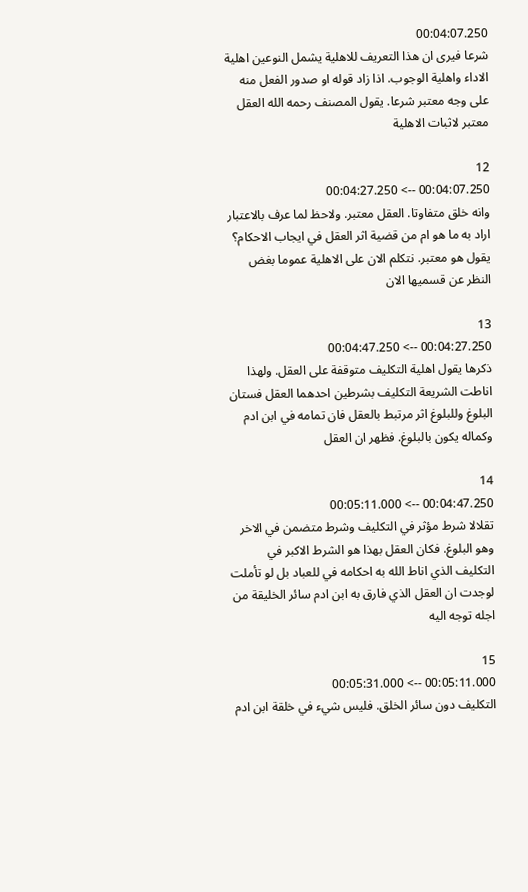00:04:07.250
شرعا فيرى ان هذا التعريف للاهلية يشمل النوعين اهلية الاداء واهلية الوجوب. اذا زاد قوله او صدور الفعل منه على وجه معتبر شرعا. يقول المصنف رحمه الله العقل معتبر لاثبات الاهلية

12
00:04:07.250 --> 00:04:27.250
وانه خلق متفاوتا. العقل معتبر. ولاحظ لما عرف بالاعتبار اراد به ما هو ام من قضية اثر العقل في ايجاب الاحكام؟ يقول هو معتبر. نتكلم الان على الاهلية عموما بغض النظر عن قسميها الان

13
00:04:27.250 --> 00:04:47.250
ذكرها يقول اهلية التكليف متوقفة على العقل. ولهذا اناطت الشريعة التكليف بشرطين احدهما العقل فستان البلوغ وللبلوغ اثر مرتبط بالعقل فان تمامه في ابن ادم وكماله يكون بالبلوغ. فظهر ان العقل

14
00:04:47.250 --> 00:05:11.000
تقلالا شرط مؤثر في التكليف وشرط متضمن في الاخر وهو البلوغ. فكان العقل بهذا هو الشرط الاكبر في التكليف الذي اناط الله به احكامه في للعباد بل لو تأملت لوجدت ان العقل الذي فارق به ابن ادم سائر الخليقة من اجله توجه اليه

15
00:05:11.000 --> 00:05:31.000
التكليف دون سائر الخلق. فليس شيء في خلقة ابن ادم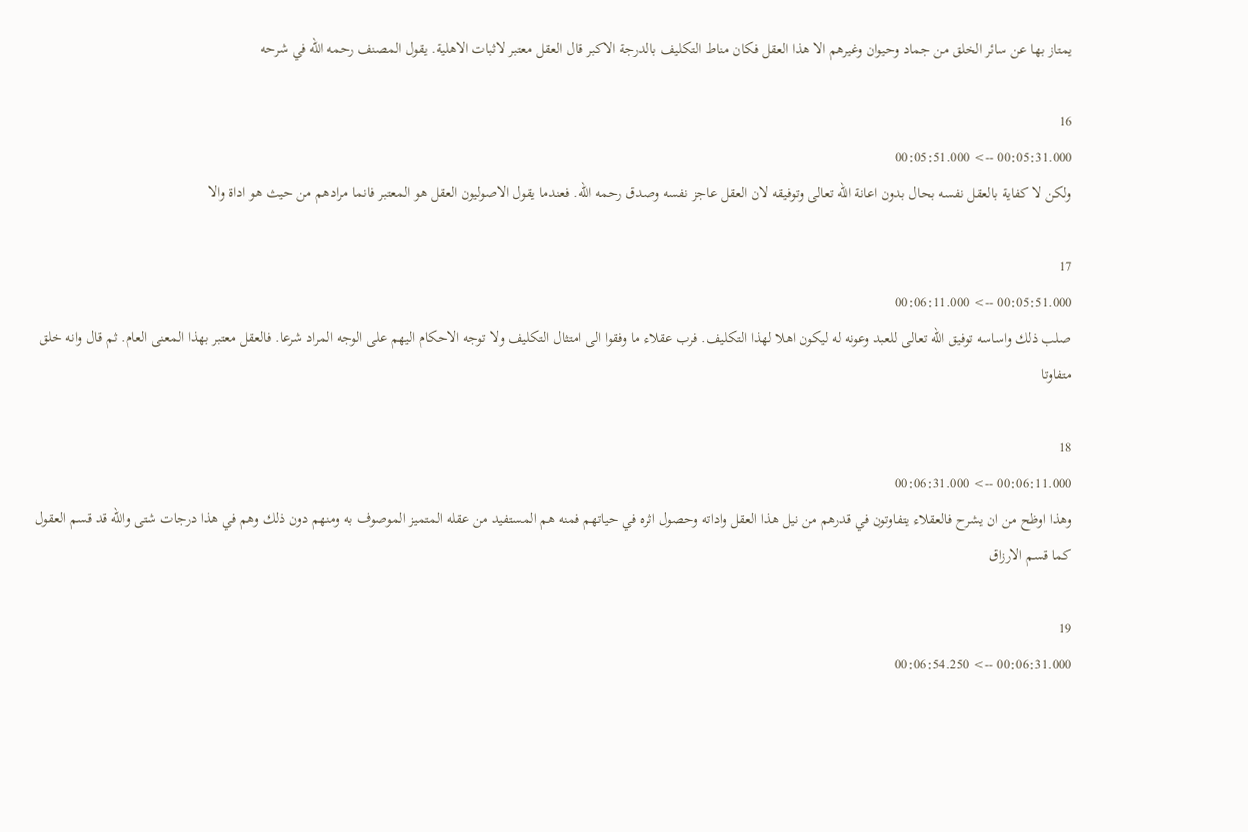يمتاز بها عن سائر الخلق من جماد وحيوان وغيرهم الا هذا العقل فكان مناط التكليف بالدرجة الاكبر قال العقل معتبر لاثبات الاهلية. يقول المصنف رحمه الله في شرحه

16
00:05:31.000 --> 00:05:51.000
ولكن لا كفاية بالعقل نفسه بحال بدون اعانة الله تعالى وتوفيقه لان العقل عاجز نفسه وصدق رحمه الله. فعندما يقول الاصوليون العقل هو المعتبر فانما مرادهم من حيث هو اداة والا

17
00:05:51.000 --> 00:06:11.000
صلب ذلك واساسه توفيق الله تعالى للعبد وعونه له ليكون اهلا لهذا التكليف. فرب عقلاء ما وفقوا الى امتثال التكليف ولا توجه الاحكام اليهم على الوجه المراد شرعا. فالعقل معتبر بهذا المعنى العام. ثم قال وانه خلق متفاوتا

18
00:06:11.000 --> 00:06:31.000
وهذا اوظح من ان يشرح فالعقلاء يتفاوتون في قدرهم من نيل هذا العقل واداته وحصول اثره في حياتهم فمنه هم المستفيد من عقله المتميز الموصوف به ومنهم دون ذلك وهم في هذا درجات شتى والله قد قسم العقول كما قسم الارزاق

19
00:06:31.000 --> 00:06:54.250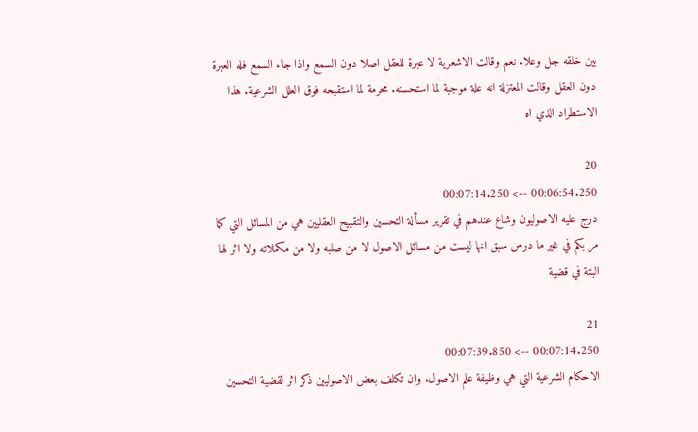بين خلقه جل وعلا. نعم وقالت الاشعرية لا عبرة للعقل اصلا دون السمع واذا جاء السمع فله العبرة دون العقل وقالت المعتزلة انه علة موجبة لما استحسنه. محرمة لما استقبحه فوق العلل الشرعية. هذا الاستطراد الذي اه

20
00:06:54.250 --> 00:07:14.250
درج عليه الاصوليون وشاع عندهم في تقرير مسألة التحسين والتقبيح العقليين هي من المسائل التي كما مر بكم في غير ما درس سبق انها ليست من مسائل الاصول لا من صلبه ولا من مكملاته ولا اثر لها البتة في قضية

21
00:07:14.250 --> 00:07:39.850
الاحكام الشرعية التي هي وظيفة علم الاصول. وان تكلف بعض الاصوليين ذكر اثر لقضية التحسين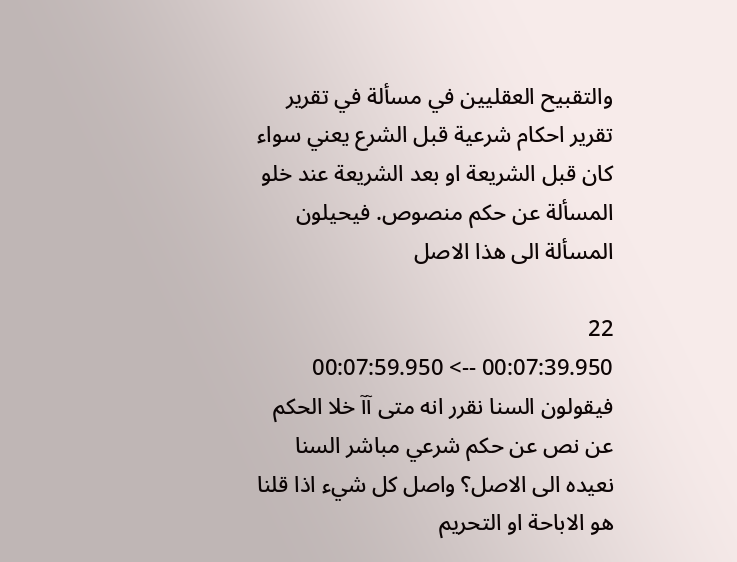والتقبيح العقليين في مسألة في تقرير تقرير احكام شرعية قبل الشرع يعني سواء كان قبل الشريعة او بعد الشريعة عند خلو المسألة عن حكم منصوص. فيحيلون المسألة الى هذا الاصل

22
00:07:39.950 --> 00:07:59.950
فيقولون السنا نقرر انه متى آآ خلا الحكم عن نص عن حكم شرعي مباشر السنا نعيده الى الاصل؟ واصل كل شيء اذا قلنا هو الاباحة او التحريم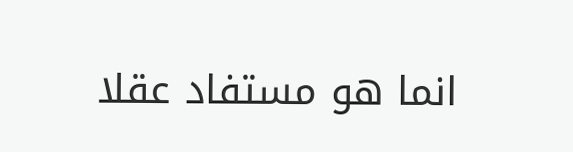انما هو مستفاد عقلا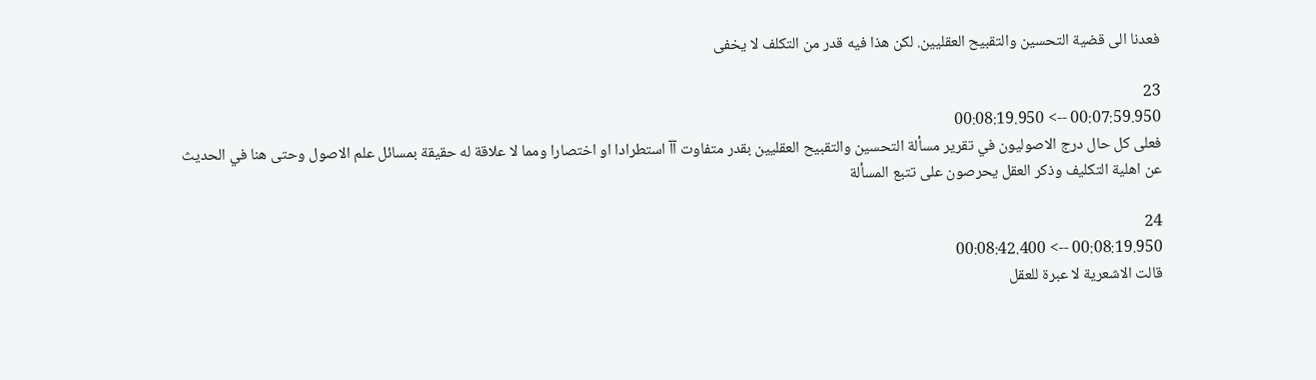فعدنا الى قضية التحسين والتقبيح العقليين. لكن هذا فيه قدر من التكلف لا يخفى

23
00:07:59.950 --> 00:08:19.950
فعلى كل حال درج الاصوليون في تقرير مسألة التحسين والتقبيح العقليين بقدر متفاوت آآ استطرادا او اختصارا ومما لا علاقة له حقيقة بمسائل علم الاصول وحتى هنا في الحديث عن اهلية التكليف وذكر العقل يحرصون على تتبع المسألة

24
00:08:19.950 --> 00:08:42.400
قالت الاشعرية لا عبرة للعقل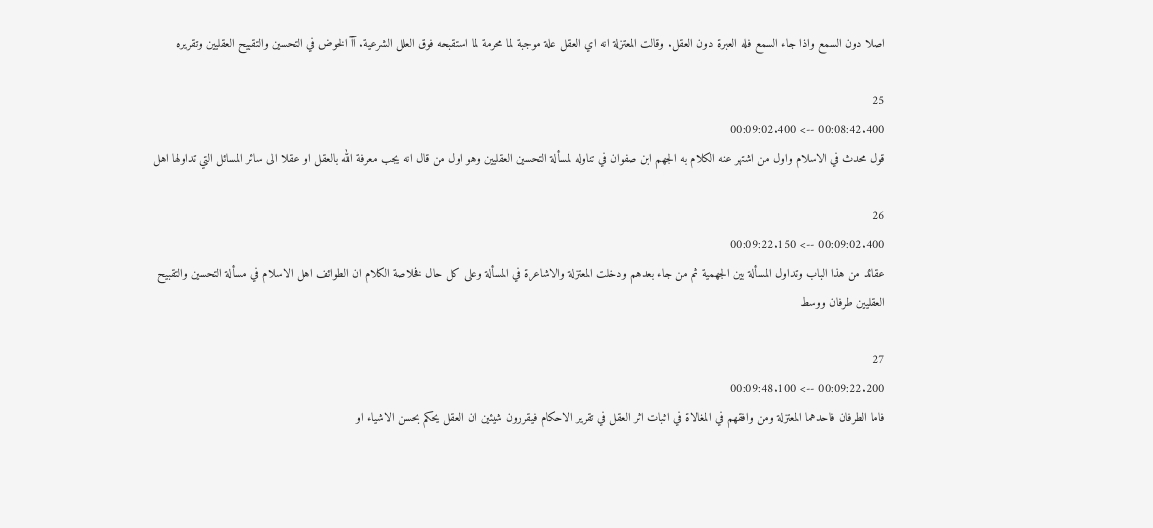اصلا دون السمع واذا جاء السمع فله العبرة دون العقل. وقالت المعتزلة انه اي العقل علة موجبة لما محرمة لما استقبحه فوق العلل الشرعية. آآ الخوض في التحسين والتقبيح العقليين وتقريره

25
00:08:42.400 --> 00:09:02.400
قول محدث في الاسلام واول من اشتهر عنه الكلام به الجهم ابن صفوان في تناوله لمسألة التحسين العقليين وهو اول من قال انه يجب معرفة الله بالعقل او عقلا الى سائر المسائل التي تداولها اهل

26
00:09:02.400 --> 00:09:22.150
عقائد من هذا الباب وتداول المسألة بين الجهمية ثم من جاء بعدهم ودخلت المعتزلة والاشاعرة في المسألة وعلى كل حال فخلاصة الكلام ان الطوائف اهل الاسلام في مسألة التحسين والتقبيح العقليين طرفان ووسط

27
00:09:22.200 --> 00:09:48.100
فاما الطرفان فاحدهما المعتزلة ومن وافقهم في المغالاة في اثبات اثر العقل في تقرير الاحكام فيقررون شيئين ان العقل يحكم بحسن الاشياء او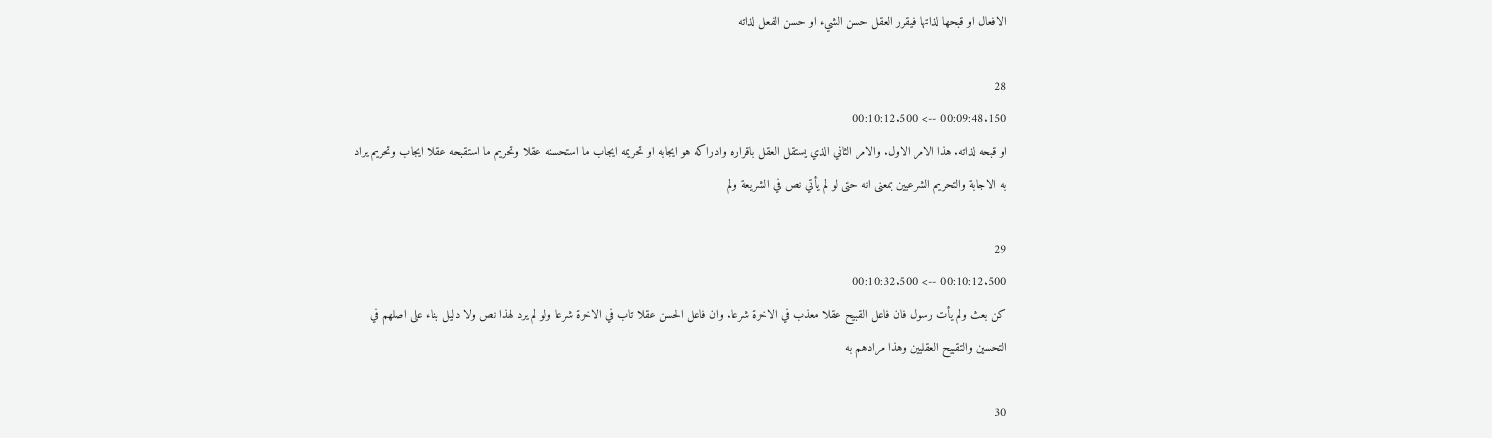الافعال او قبحها لذاتها فيقرر العقل حسن الشيء او حسن الفعل لذاته

28
00:09:48.150 --> 00:10:12.500
او قبحه لذاته. هذا الامر الاول. والامر الثاني الذي يستقل العقل باقراره وادراكه هو ايجابه او تحريمه ايجاب ما استحسنه عقلا وتحريم ما استقبحه عقلا ايجاب وتحريم يراد به الاجابة والتحريم الشرعيين بمعنى انه حتى لو لم يأتي نص في الشريعة ولم

29
00:10:12.500 --> 00:10:32.500
كن بعث ولم يأت رسول فان فاعل القبيح عقلا معذب في الاخرة شرعا. وان فاعل الحسن عقلا تاب في الاخرة شرعا ولو لم يرد لهذا نص ولا دليل بناء على اصلهم في التحسين والتقبيح العقليين وهذا مرادهم به

30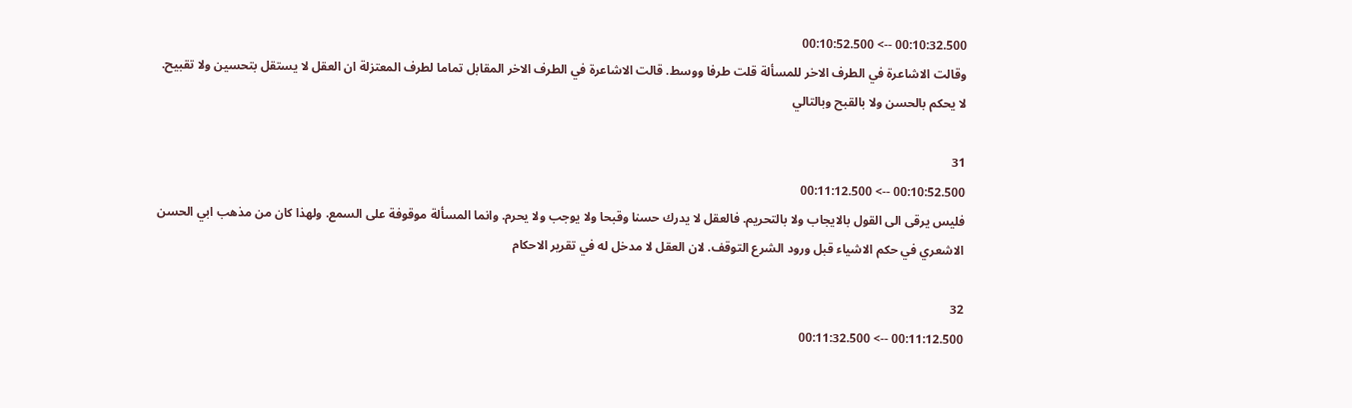00:10:32.500 --> 00:10:52.500
وقالت الاشاعرة في الطرف الاخر للمسألة قلت طرفا ووسط. قالت الاشاعرة في الطرف الاخر المقابل تماما لطرف المعتزلة ان العقل لا يستقل بتحسين ولا تقبيح. لا يحكم بالحسن ولا بالقبح وبالتالي

31
00:10:52.500 --> 00:11:12.500
فليس يرقى الى القول بالايجاب ولا بالتحريم. فالعقل لا يدرك حسنا وقبحا ولا يوجب ولا يحرم. وانما المسألة موقوفة على السمع. ولهذا كان من مذهب ابي الحسن الاشعري في حكم الاشياء قبل ورود الشرع التوقف. لان العقل لا مدخل له في تقرير الاحكام

32
00:11:12.500 --> 00:11:32.500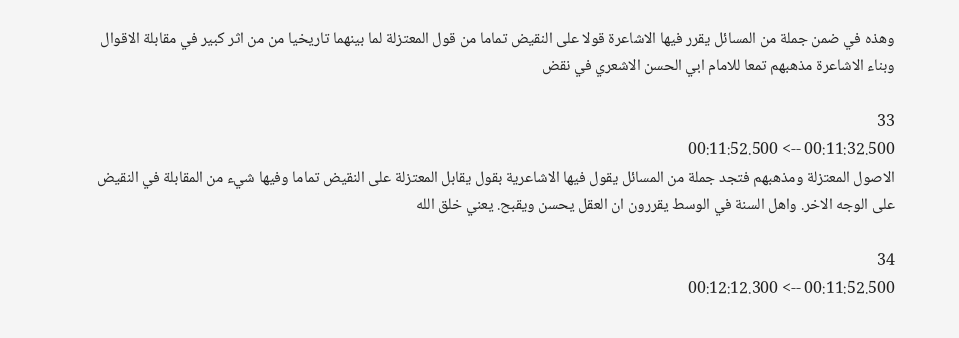وهذه في ضمن جملة من المسائل يقرر فيها الاشاعرة قولا على النقيض تماما من قول المعتزلة لما بينهما تاريخيا من من اثر كبير في مقابلة الاقوال وبناء الاشاعرة مذهبهم تمعا للامام ابي الحسن الاشعري في نقض

33
00:11:32.500 --> 00:11:52.500
الاصول المعتزلة ومذهبهم فتجد جملة من المسائل يقول فيها الاشاعرية بقول يقابل المعتزلة على النقيض تماما وفيها شيء من المقابلة في النقيض على الوجه الاخر. واهل السنة في الوسط يقررون ان العقل يحسن ويقبح. يعني خلق الله

34
00:11:52.500 --> 00:12:12.300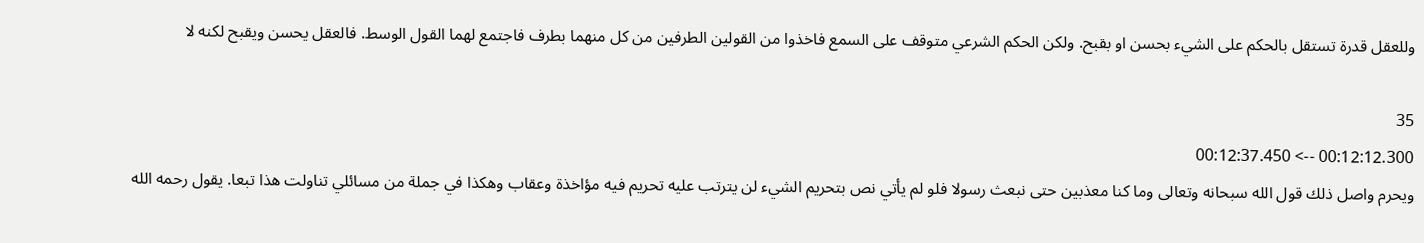وللعقل قدرة تستقل بالحكم على الشيء بحسن او بقبح. ولكن الحكم الشرعي متوقف على السمع فاخذوا من القولين الطرفين من كل منهما بطرف فاجتمع لهما القول الوسط. فالعقل يحسن ويقبح لكنه لا

35
00:12:12.300 --> 00:12:37.450
ويحرم واصل ذلك قول الله سبحانه وتعالى وما كنا معذبين حتى نبعث رسولا فلو لم يأتي نص بتحريم الشيء لن يترتب عليه تحريم فيه مؤاخذة وعقاب وهكذا في جملة من مسائلي تناولت هذا تبعا. يقول رحمه الله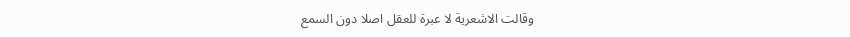وقالت الاشعرية لا عبرة للعقل اصلا دون السمع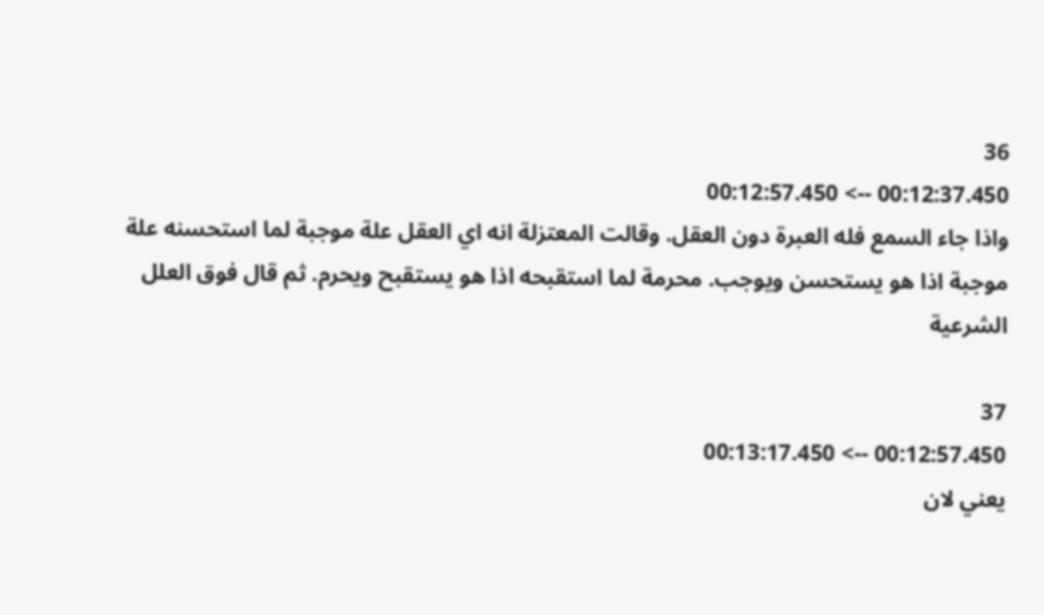36
00:12:37.450 --> 00:12:57.450
واذا جاء السمع فله العبرة دون العقل. وقالت المعتزلة انه اي العقل علة موجبة لما استحسنه علة موجبة اذا هو يستحسن ويوجب. محرمة لما استقبحه اذا هو يستقبح ويحرم. ثم قال فوق العلل الشرعية

37
00:12:57.450 --> 00:13:17.450
يعني لان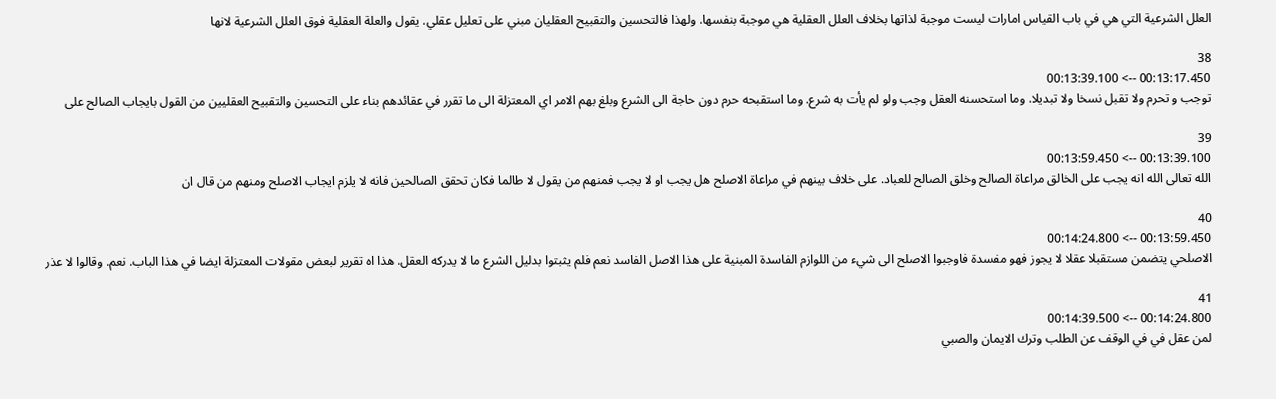العلل الشرعية التي هي في باب القياس امارات ليست موجبة لذاتها بخلاف العلل العقلية هي موجبة بنفسها. ولهذا فالتحسين والتقبيح العقليان مبني على تعليل عقلي. يقول والعلة العقلية فوق العلل الشرعية لانها

38
00:13:17.450 --> 00:13:39.100
توجب و تحرم ولا تقبل نسخا ولا تبديلا. وما استحسنه العقل وجب ولو لم يأت به شرع. وما استقبحه حرم دون حاجة الى الشرع وبلغ بهم الامر اي المعتزلة الى ما تقرر في عقائدهم بناء على التحسين والتقبيح العقليين من القول بايجاب الصالح على

39
00:13:39.100 --> 00:13:59.450
الله تعالى الله انه يجب على الخالق مراعاة الصالح وخلق الصالح للعباد. على خلاف بينهم في مراعاة الاصلح هل يجب او لا يجب فمنهم من يقول لا طالما فكان تحقق الصالحين فانه لا يلزم ايجاب الاصلح ومنهم من قال ان

40
00:13:59.450 --> 00:14:24.800
الاصلحي يتضمن مستقبلا عقلا لا يجوز فهو مفسدة فاوجبوا الاصلح الى شيء من اللوازم الفاسدة المبنية على هذا الاصل الفاسد نعم فلم يثبتوا بدليل الشرع ما لا يدركه العقل. هذا اه تقرير لبعض مقولات المعتزلة ايضا في هذا الباب. نعم. وقالوا لا عذر

41
00:14:24.800 --> 00:14:39.500
لمن عقل في في الوقف عن الطلب وترك الايمان والصبي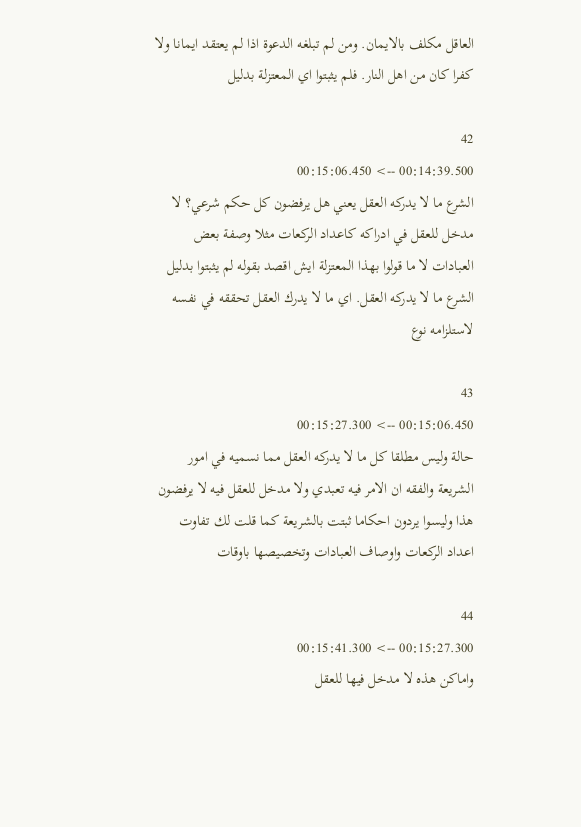العاقل مكلف بالايمان. ومن لم تبلغه الدعوة اذا لم يعتقد ايمانا ولا كفرا كان من اهل النار. فلم يثبتوا اي المعتزلة بدليل

42
00:14:39.500 --> 00:15:06.450
الشرع ما لا يدركه العقل يعني هل يرفضون كل حكم شرعي؟ لا مدخل للعقل في ادراكه كاعداد الركعات مثلا وصفة بعض العبادات لا ما قولوا بهذا المعتزلة ايش اقصد بقوله لم يثبتوا بدليل الشرع ما لا يدركه العقل. اي ما لا يدرك العقل تحققه في نفسه لاستلزامه نوع

43
00:15:06.450 --> 00:15:27.300
حالة وليس مطلقا كل ما لا يدركه العقل مما نسميه في امور الشريعة والفقه ان الامر فيه تعبدي ولا مدخل للعقل فيه لا يرفضون هذا وليسوا يردون احكاما ثبتت بالشريعة كما قلت لك تفاوت اعداد الركعات واوصاف العبادات وتخصيصها باوقات

44
00:15:27.300 --> 00:15:41.300
واماكن هذه لا مدخل فيها للعقل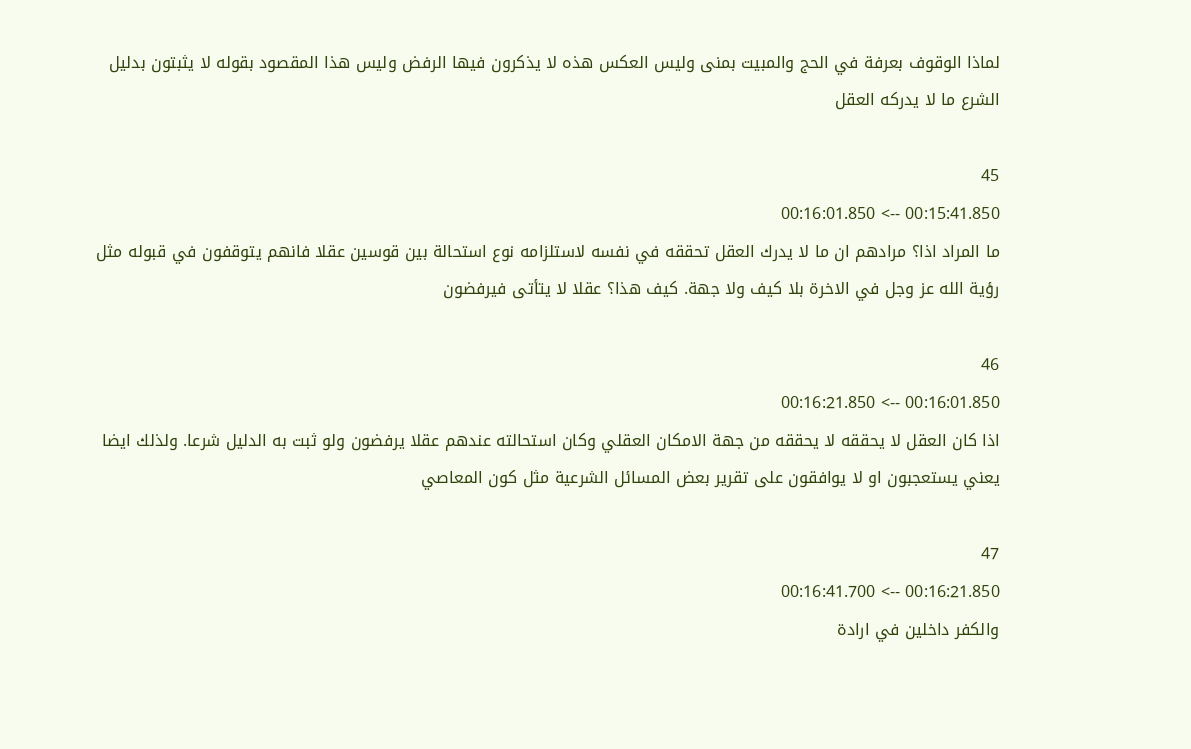لماذا الوقوف بعرفة في الحج والمبيت بمنى وليس العكس هذه لا يذكرون فيها الرفض وليس هذا المقصود بقوله لا يثبتون بدليل الشرع ما لا يدركه العقل

45
00:15:41.850 --> 00:16:01.850
ما المراد اذا؟ مرادهم ان ما لا يدرك العقل تحققه في نفسه لاستلزامه نوع استحالة بين قوسين عقلا فانهم يتوقفون في قبوله مثل رؤية الله عز وجل في الاخرة بلا كيف ولا جهة. كيف هذا؟ عقلا لا يتأتى فيرفضون

46
00:16:01.850 --> 00:16:21.850
اذا كان العقل لا يحققه لا يحققه من جهة الامكان العقلي وكان استحالته عندهم عقلا يرفضون ولو ثبت به الدليل شرعا. ولذلك ايضا يعني يستعجبون او لا يوافقون على تقرير بعض المسائل الشرعية مثل كون المعاصي

47
00:16:21.850 --> 00:16:41.700
والكفر داخلين في ارادة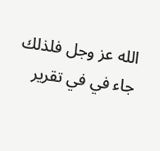الله عز وجل فلذلك جاء في في تقرير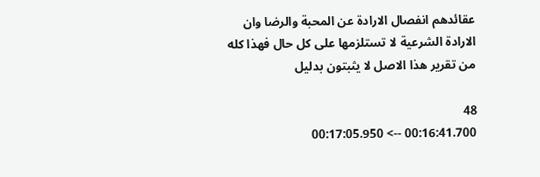عقائدهم انفصال الارادة عن المحبة والرضا وان الارادة الشرعية لا تستلزمها على كل حال فهذا كله من تقرير هذا الاصل لا يثبتون بدليل

48
00:16:41.700 --> 00:17:05.950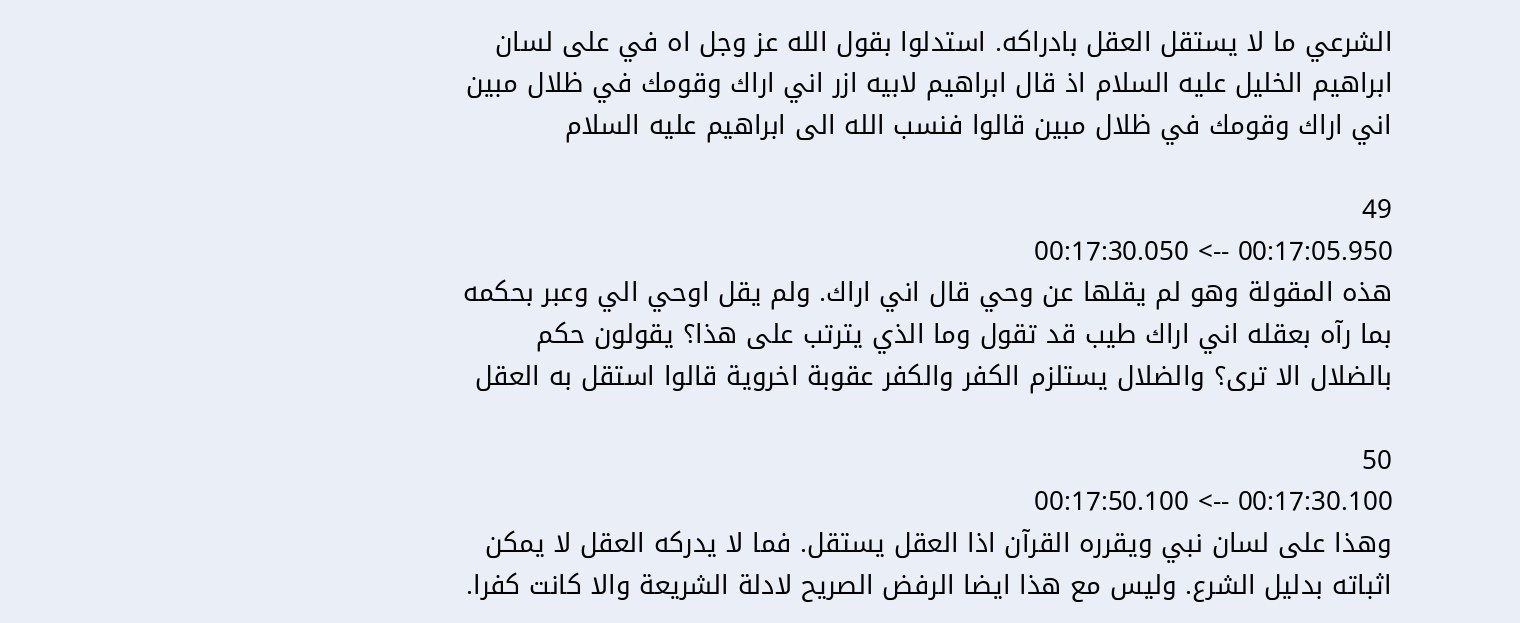الشرعي ما لا يستقل العقل بادراكه. استدلوا بقول الله عز وجل اه في على لسان ابراهيم الخليل عليه السلام اذ قال ابراهيم لابيه ازر اني اراك وقومك في ظلال مبين اني اراك وقومك في ظلال مبين قالوا فنسب الله الى ابراهيم عليه السلام

49
00:17:05.950 --> 00:17:30.050
هذه المقولة وهو لم يقلها عن وحي قال اني اراك. ولم يقل اوحي الي وعبر بحكمه بما رآه بعقله اني اراك طيب قد تقول وما الذي يترتب على هذا؟ يقولون حكم بالضلال الا ترى؟ والضلال يستلزم الكفر والكفر عقوبة اخروية قالوا استقل به العقل

50
00:17:30.100 --> 00:17:50.100
وهذا على لسان نبي ويقرره القرآن اذا العقل يستقل. فما لا يدركه العقل لا يمكن اثباته بدليل الشرع. وليس مع هذا ايضا الرفض الصريح لادلة الشريعة والا كانت كفرا.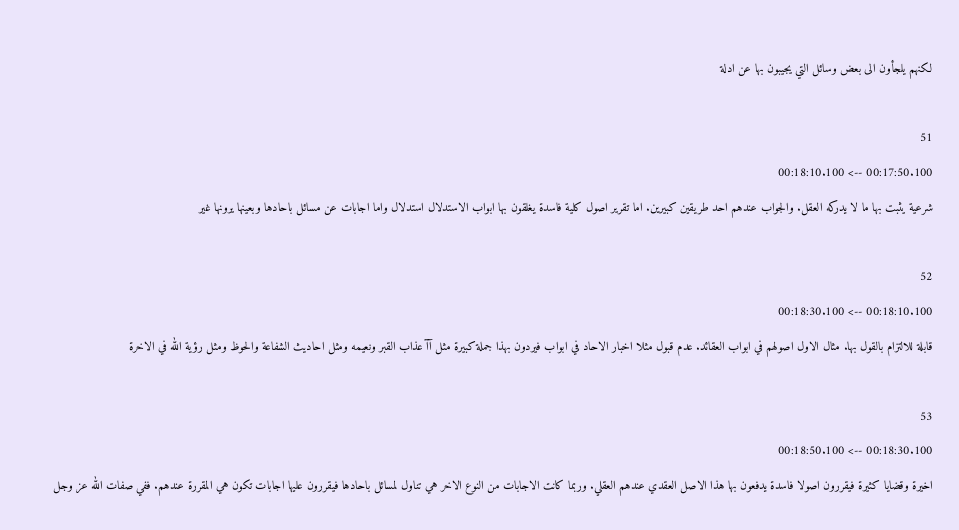لكنهم يلجأون الى بعض وسائل التي يجيبون بها عن ادلة

51
00:17:50.100 --> 00:18:10.100
شرعية يثبت بها ما لا يدركه العقل. والجواب عندهم احد طريقين كبيرين. اما تقرير اصول كلية فاسدة يغلقون بها ابواب الاستدلال استدلال واما اجابات عن مسائل باحادها وبعينها يرونها غير

52
00:18:10.100 --> 00:18:30.100
قابلة للالتزام بالقول بها. مثال الاول اصولهم في ابواب العقائد. عدم قبول مثلا اخبار الاحاد في ابواب فيردون بهذا جملة كبيرة مثل آآ عذاب القبر ونعيمه ومثل احاديث الشفاعة والحوظ ومثل رؤية الله في الاخرة

53
00:18:30.100 --> 00:18:50.100
اخيرة وقضايا كثيرة فيقررون اصولا فاسدة يدفعون بها هذا الاصل العقدي عندهم العقلي. وربما كانت الاجابات من النوع الاخر هي تناول لمسائل باحادها فيقررون عليها اجابات تكون هي المقررة عندهم. ففي صفات الله عز وجل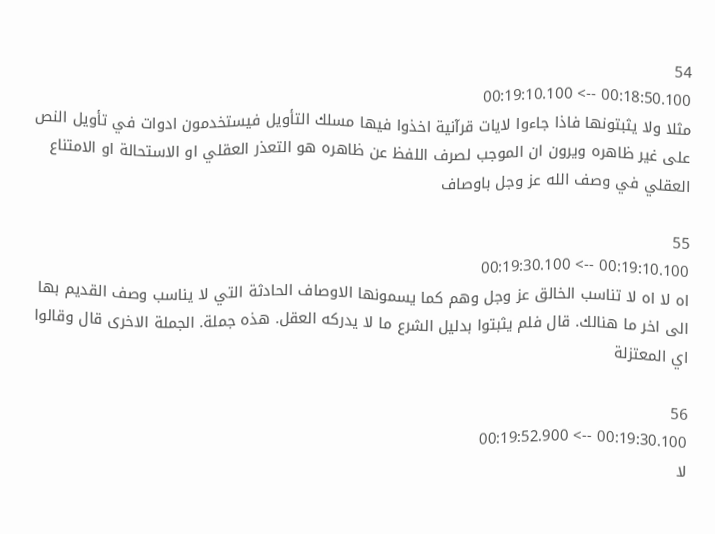54
00:18:50.100 --> 00:19:10.100
مثلا ولا يثبتونها فاذا جاءوا لايات قرآنية اخذوا فيها مسلك التأويل فيستخدمون ادوات في تأويل النص على غير ظاهره ويرون ان الموجب لصرف اللفظ عن ظاهره هو التعذر العقلي او الاستحالة او الامتناع العقلي في وصف الله عز وجل باوصاف

55
00:19:10.100 --> 00:19:30.100
اه لا اه لا تناسب الخالق عز وجل وهم كما يسمونها الاوصاف الحادثة التي لا يناسب وصف القديم بها الى اخر ما هنالك. قال فلم يثبتوا بدليل الشرع ما لا يدركه العقل. هذه جملة. الجملة الاخرى قال وقالوا اي المعتزلة

56
00:19:30.100 --> 00:19:52.900
لا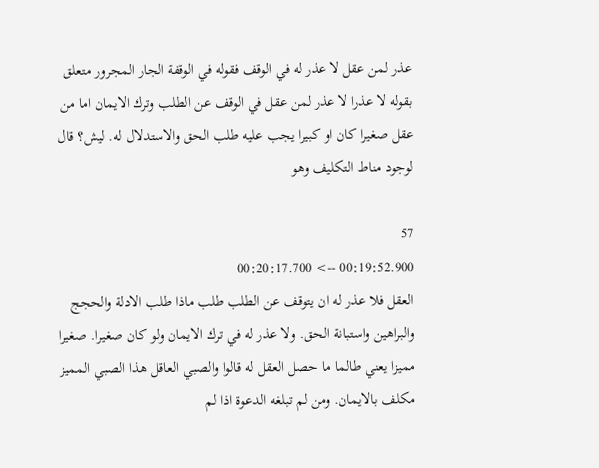عذر لمن عقل لا عذر له في الوقف فقوله في الوقفة الجار المجرور متعلق بقوله لا عذرا لا عذر لمن عقل في الوقف عن الطلب وترك الايمان اما من عقل صغيرا كان او كبيرا يجب عليه طلب الحق والاستدلال له. ليش؟ قال لوجود مناط التكليف وهو

57
00:19:52.900 --> 00:20:17.700
العقل فلا عذر له ان يتوقف عن الطلب طلب ماذا طلب الادلة والحجج والبراهين واستبانة الحق. ولا عذر له في ترك الايمان ولو كان صغيرا. صغيرا مميزا يعني طالما ما حصل العقل له قالوا والصبي العاقل هذا الصبي المميز مكلف بالايمان. ومن لم تبلغه الدعوة اذا لم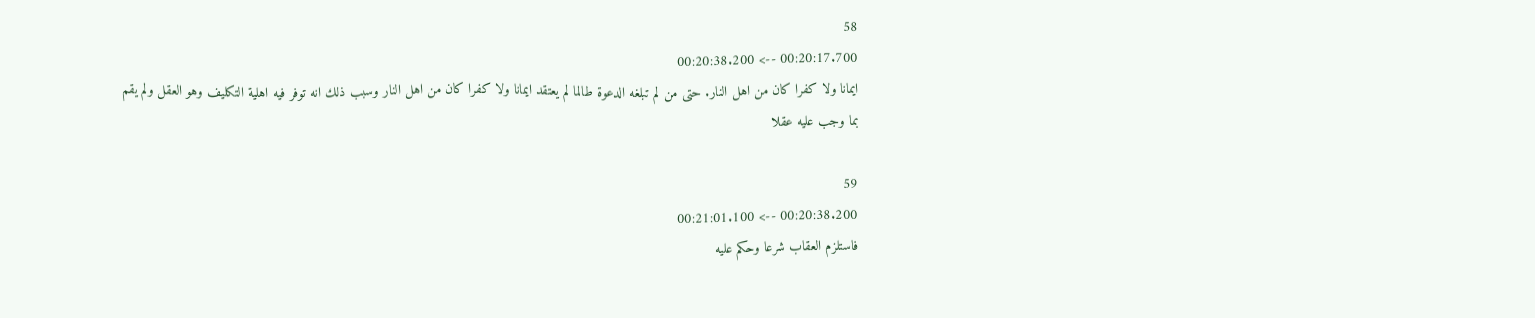58
00:20:17.700 --> 00:20:38.200
ايمانا ولا كفرا كان من اهل النار. حتى من لم تبلغه الدعوة طالما لم يعتقد ايمانا ولا كفرا كان من اهل النار وسبب ذلك انه توفر فيه اهلية التكليف وهو العقل ولم يقم بما وجب عليه عقلا

59
00:20:38.200 --> 00:21:01.100
فاستلزم العقاب شرعا وحكم عليه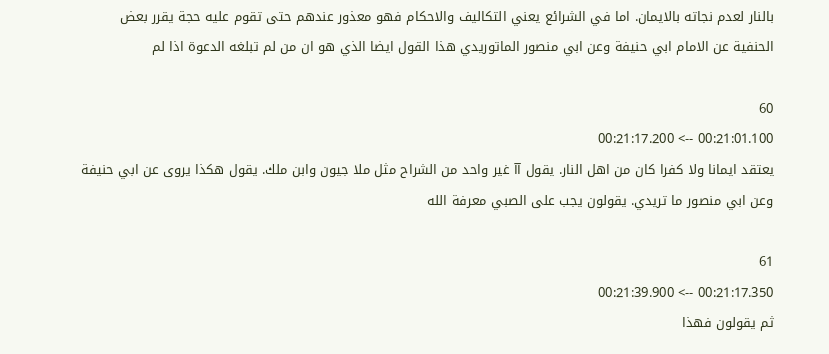بالنار لعدم نجاته بالايمان. اما في الشرائع يعني التكاليف والاحكام فهو معذور عندهم حتى تقوم عليه حجة يقرر بعض الحنفية عن الامام ابي حنيفة وعن ابي منصور الماتوريدي هذا القول ايضا الذي هو ان من لم تبلغه الدعوة اذا لم

60
00:21:01.100 --> 00:21:17.200
يعتقد ايمانا ولا كفرا كان من اهل النار. يقول آآ غير واحد من الشراح مثل ملا جيون وابن ملك. يقول هكذا يروى عن ابي حنيفة وعن ابي منصور ما تريدي. يقولون يجب على الصبي معرفة الله

61
00:21:17.350 --> 00:21:39.900
ثم يقولون فهذا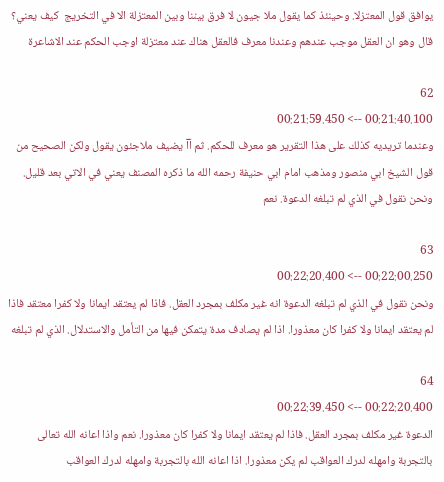يوافق قول المعتزلا. وحينئذ كما يقول ملا جيون لا فرق بيننا وبين المعتزلة الا في التخريج  كيف يعني؟ قال وهو ان العقل موجب عندهم وعندنا معرف فالعقل هناك عند معتزلة اوجب الحكم عند الاشاعرة

62
00:21:40.100 --> 00:21:59.450
وعندما تريديه كذلك على هذا التقرير هو معرف للحكم. ثم آآ يضيف ملاجئون يقول ولكن الصحيح من قول الشيخ ابي منصور ومذهب امام ابي حنيفة رحمه الله ما ذكره المصنف يعني في الاتي بعد قليل. ونحن نقول في الذي لم تبلغه الدعوة. نعم

63
00:22:00.250 --> 00:22:20.400
ونحن نقول في الذي لم تبلغه الدعوة انه غير مكلف بمجرد العقل. فاذا لم يعتقد ايمانا ولا كفرا معتقد فاذا لم يعتقد ايمانا ولا كفرا كان معذورا. اذا لم يصادف مدة يتمكن فيها من التأمل والاستدلال. الذي لم تبلغه

64
00:22:20.400 --> 00:22:39.450
الدعوة غير مكلف بمجرد العقل. فاذا لم يعتقد ايمانا ولا كفرا كان معذورا. نعم واذا اعانه الله تعالى بالتجربة وامهله لدرك العواقب لم يكن معذورا. اذا اعانه الله بالتجربة وامهله لدرك العواقب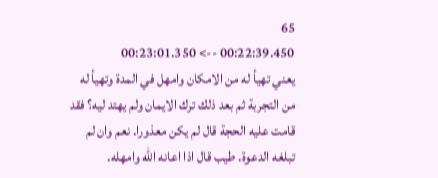65
00:22:39.450 --> 00:23:01.350
يعني تهيأ له من الامكان وامهل في المدة وتهيأ له من التجربة ثم بعد ذلك ترك الايمان ولم يهتد ليه؟ فقد قامت عليه الحجة قال لم يكن معذورا. نعم وان لم تبلغه الدعوة. طيب قال اذا اعانه الله وامهله.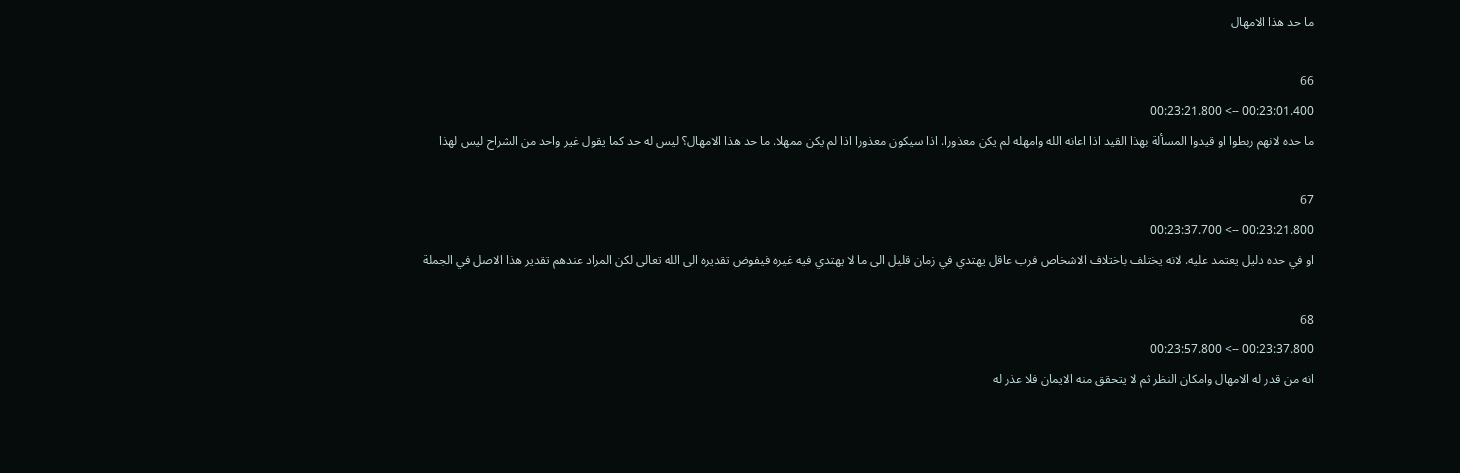ما حد هذا الامهال

66
00:23:01.400 --> 00:23:21.800
ما حده لانهم ربطوا او قيدوا المسألة بهذا القيد اذا اعانه الله وامهله لم يكن معذورا. اذا سيكون معذورا اذا لم يكن ممهلا. ما حد هذا الامهال؟ ليس له حد كما يقول غير واحد من الشراح ليس لهذا

67
00:23:21.800 --> 00:23:37.700
او في حده دليل يعتمد عليه. لانه يختلف باختلاف الاشخاص فرب عاقل يهتدي في زمان قليل الى ما لا يهتدي فيه غيره فيفوض تقديره الى الله تعالى لكن المراد عندهم تقدير هذا الاصل في الجملة

68
00:23:37.800 --> 00:23:57.800
انه من قدر له الامهال وامكان النظر ثم لا يتحقق منه الايمان فلا عذر له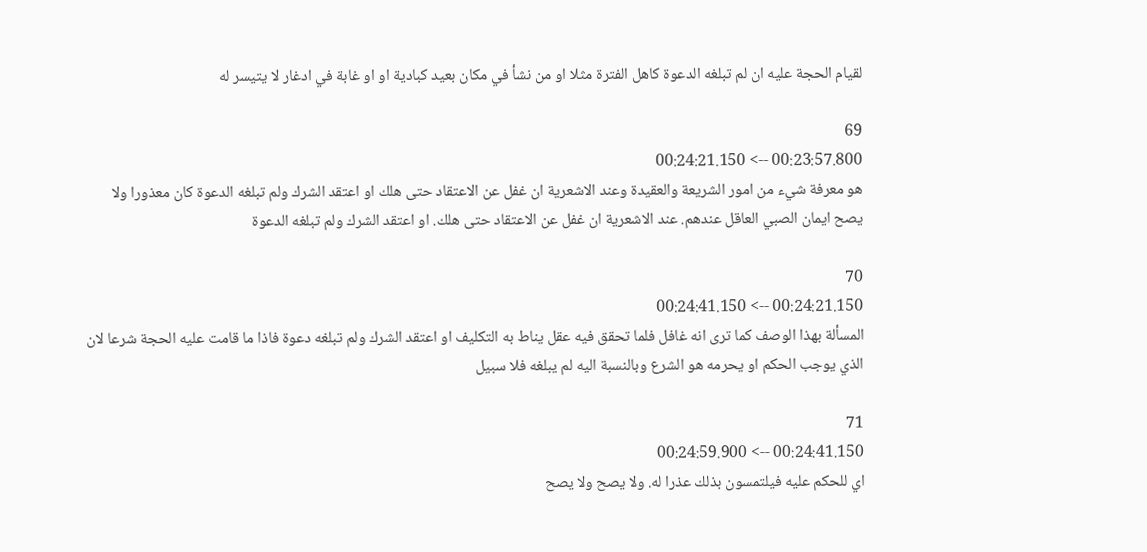لقيام الحجة عليه ان لم تبلغه الدعوة كاهل الفترة مثلا او من نشأ في مكان بعيد كبادية او او غابة في ادغار لا يتيسر له

69
00:23:57.800 --> 00:24:21.150
هو معرفة شيء من امور الشريعة والعقيدة وعند الاشعرية ان غفل عن الاعتقاد حتى هلك او اعتقد الشرك ولم تبلغه الدعوة كان معذورا ولا يصح ايمان الصبي العاقل عندهم. عند الاشعرية ان غفل عن الاعتقاد حتى هلك. او اعتقد الشرك ولم تبلغه الدعوة

70
00:24:21.150 --> 00:24:41.150
المسألة بهذا الوصف كما ترى انه غافل فلما تحقق فيه عقل يناط به التكليف او اعتقد الشرك ولم تبلغه دعوة فاذا ما قامت عليه الحجة شرعا لان الذي يوجب الحكم او يحرمه هو الشرع وبالنسبة اليه لم يبلغه فلا سبيل

71
00:24:41.150 --> 00:24:59.900
اي للحكم عليه فيلتمسون بذلك عذرا له. ولا يصح ولا يصح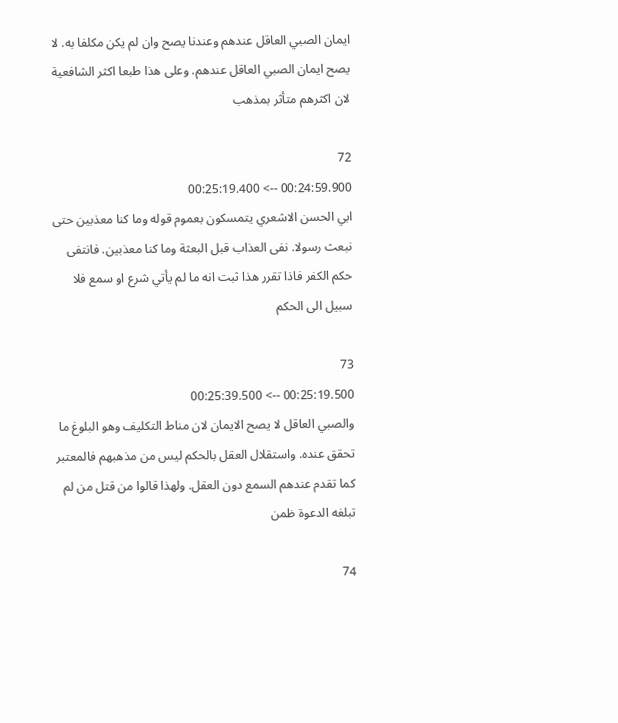ايمان الصبي العاقل عندهم وعندنا يصح وان لم يكن مكلفا به. لا يصح ايمان الصبي العاقل عندهم. وعلى هذا طبعا اكثر الشافعية لان اكثرهم متأثر بمذهب

72
00:24:59.900 --> 00:25:19.400
ابي الحسن الاشعري يتمسكون بعموم قوله وما كنا معذبين حتى نبعث رسولا. نفى العذاب قبل البعثة وما كنا معذبين. فانتفى حكم الكفر فاذا تقرر هذا ثبت انه ما لم يأتي شرع او سمع فلا سبيل الى الحكم

73
00:25:19.500 --> 00:25:39.500
والصبي العاقل لا يصح الايمان لان مناط التكليف وهو البلوغ ما تحقق عنده. واستقلال العقل بالحكم ليس من مذهبهم فالمعتبر كما تقدم عندهم السمع دون العقل. ولهذا قالوا من قتل من لم تبلغه الدعوة ظمن

74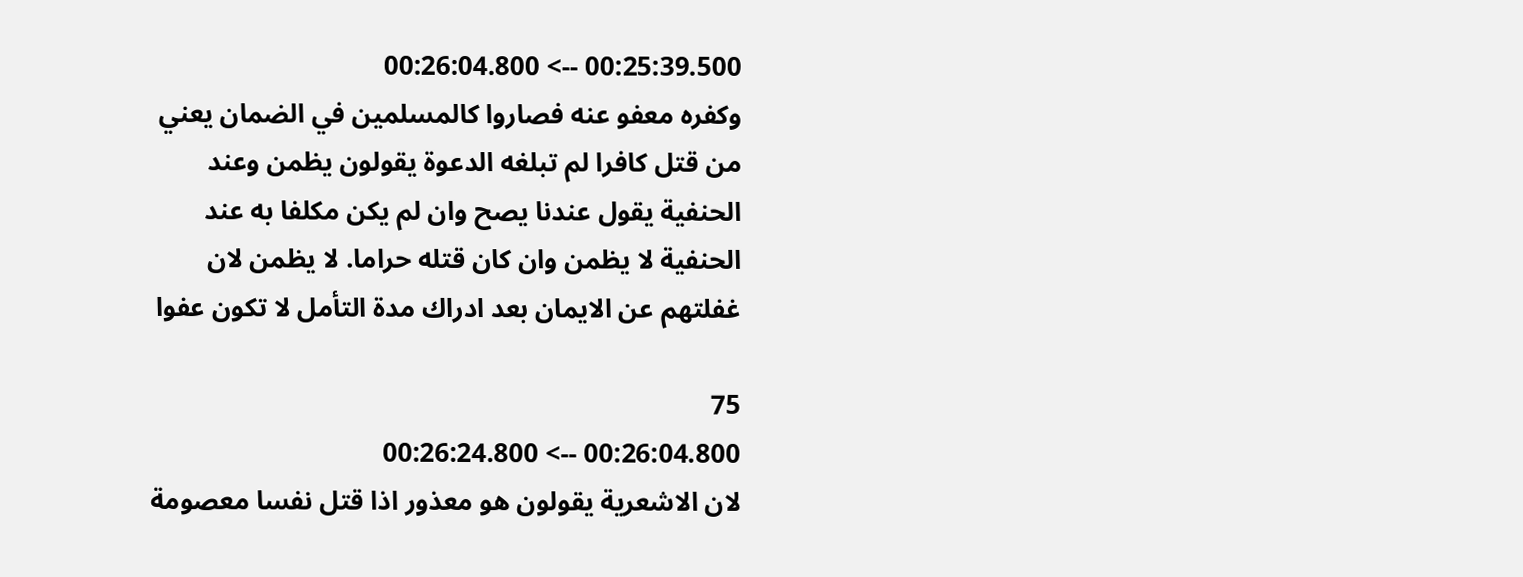00:25:39.500 --> 00:26:04.800
وكفره معفو عنه فصاروا كالمسلمين في الضمان يعني من قتل كافرا لم تبلغه الدعوة يقولون يظمن وعند الحنفية يقول عندنا يصح وان لم يكن مكلفا به عند الحنفية لا يظمن وان كان قتله حراما. لا يظمن لان غفلتهم عن الايمان بعد ادراك مدة التأمل لا تكون عفوا

75
00:26:04.800 --> 00:26:24.800
لان الاشعرية يقولون هو معذور اذا قتل نفسا معصومة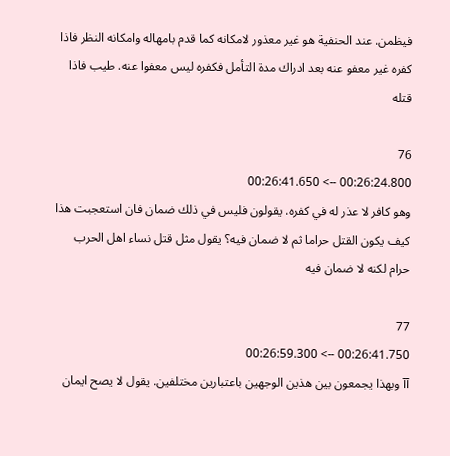فيظمن. عند الحنفية هو غير معذور لامكانه كما قدم بامهاله وامكانه النظر فاذا كفره غير معفو عنه بعد ادراك مدة التأمل فكفره ليس معفوا عنه. طيب فاذا قتله

76
00:26:24.800 --> 00:26:41.650
وهو كافر لا عذر له في كفره. يقولون فليس في ذلك ضمان فان استعجبت هذا كيف يكون القتل حراما ثم لا ضمان فيه؟ يقول مثل قتل نساء اهل الحرب حرام لكنه لا ضمان فيه

77
00:26:41.750 --> 00:26:59.300
آآ وبهذا يجمعون بين هذين الوجهين باعتبارين مختلفين. يقول لا يصح ايمان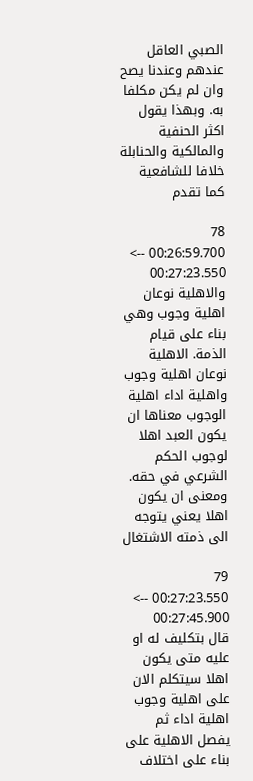الصبي العاقل عندهم وعندنا يصح وان لم يكن مكلفا به. وبهذا يقول اكثر الحنفية والمالكية والحنابلة خلافا للشافعية كما تقدم

78
00:26:59.700 --> 00:27:23.550
والاهلية نوعان اهلية وجوب وهي بناء على قيام الذمة. الاهلية نوعان اهلية وجوب واهلية اداء اهلية الوجوب معناها ان يكون العبد اهلا لوجوب الحكم الشرعي في حقه. ومعنى ان يكون اهلا يعني يتوجه الى ذمته الاشتغال

79
00:27:23.550 --> 00:27:45.900
قال بتكليف له او عليه متى يكون اهلا سيتكلم الان على اهلية وجوب اهلية اداء ثم يفصل الاهلية على بناء على اختلاف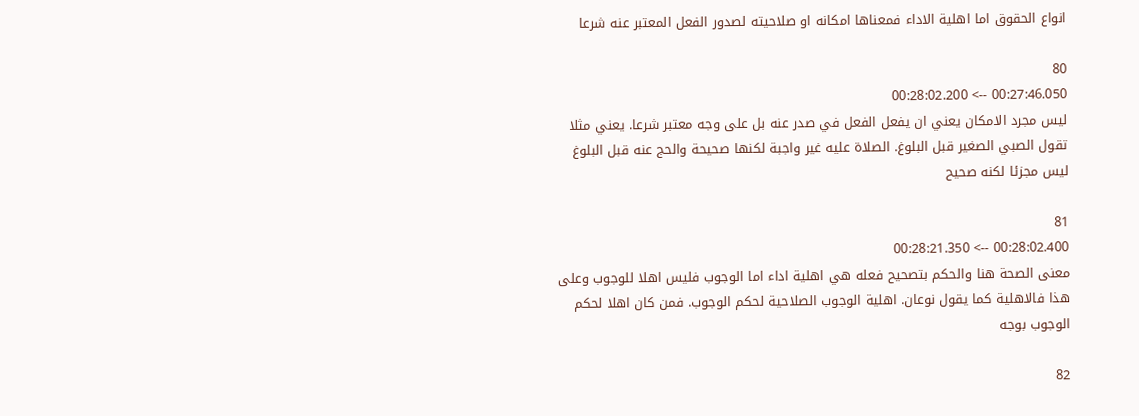انواع الحقوق اما اهلية الاداء فمعناها امكانه او صلاحيته لصدور الفعل المعتبر عنه شرعا

80
00:27:46.050 --> 00:28:02.200
ليس مجرد الامكان يعني ان يفعل الفعل في صدر عنه بل على وجه معتبر شرعا. يعني مثلا تقول الصبي الصغير قبل البلوغ. الصلاة عليه غير واجبة لكنها صحيحة والحج عنه قبل البلوغ ليس مجزئا لكنه صحيح

81
00:28:02.400 --> 00:28:21.350
معنى الصحة هنا والحكم بتصحيح فعله هي اهلية اداء اما الوجوب فليس اهلا للوجوب وعلى هذا فالاهلية كما يقول نوعان. اهلية الوجوب الصلاحية لحكم الوجوب. فمن كان اهلا لحكم الوجوب بوجه

82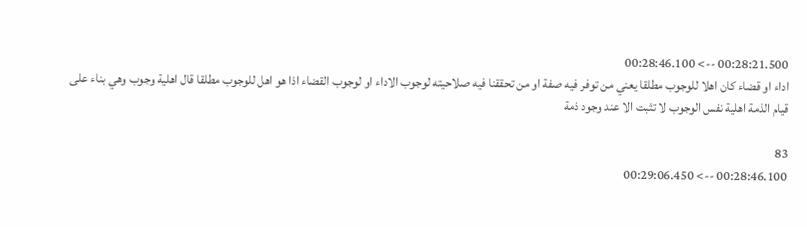00:28:21.500 --> 00:28:46.100
اداء او قضاء كان اهلا للوجوب مطلقا يعني من توفر فيه صفة او من تحققنا فيه صلاحيته لوجوب الاداء او لوجوب القضاء اذا هو اهل للوجوب مطلقا قال اهلية وجوب وهي بناء على قيام الذمة اهلية نفس الوجوب لا تثبت الا عند وجود ذمة

83
00:28:46.100 --> 00:29:06.450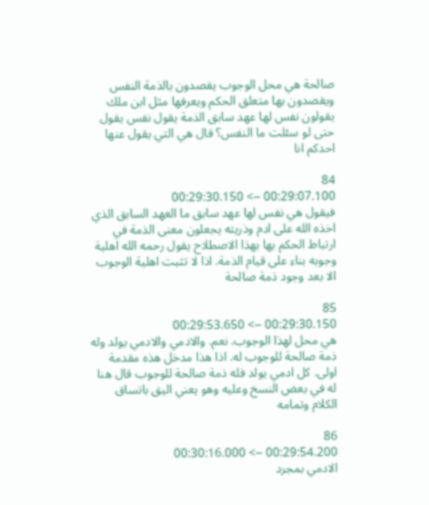صالحة هي محل الوجوب يقصدون بالذمة النفس ويقصدون بها متعلق الحكم ويعرفها مثل ابن ملك يقولون نفس لها عهد سابق الذمة يقول نفس يقول حتى لو سئلت ما النفس؟ قال هي التي يقول عنها احدكم انا

84
00:29:07.100 --> 00:29:30.150
فيقول هي نفس لها عهد سابق ما العهد السابق الذي اخذه الله على ادم وذريته يجعلون معنى الذمة في ارتباط الحكم بها بهذا الاصطلاح يقول رحمه الله اهلية وجوبه بناء على قيام الذمة. اذا لا تثبت اهلية الوجوب الا بعد وجود ذمة صالحة

85
00:29:30.150 --> 00:29:53.650
هي محل لهذا الوجوب. نعم. والادمي والادمي يولد وله ذمة صالحة للوجوب له. اذا هذا مدخل هذه مقدمة اولى. كل ادمي يولد فله ذمة صالحة للوجوب قال هنا له في بعض النسخ وعليه وهو يعني اليق باتساق الكلام وتمامه

86
00:29:54.200 --> 00:30:16.000
الادمي بمجرد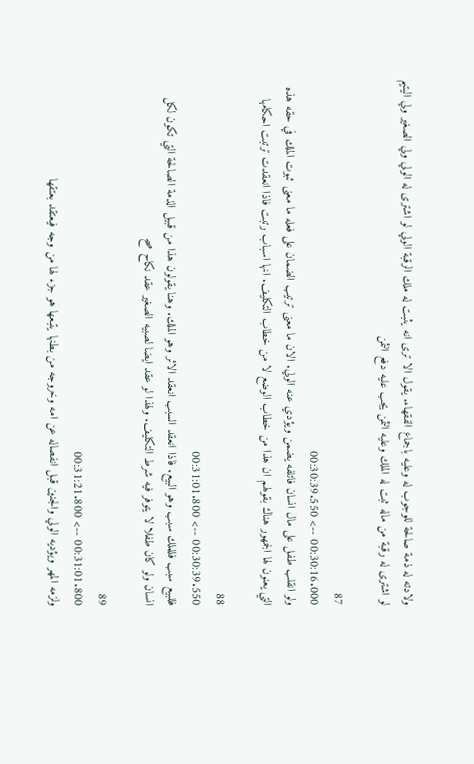ولادته له ذمة صالحة للوجوب له وعليه باجماع الفقهاء. يقول الا ترى انه يثبت له ملك الرقبة الولي لو اشترى له الولي ولي الصغير ولي اليتيم لو اشترى له رقبة من ماله ثبت له الملك وعليه الثمن يجب عليه دفع الثمن

87
00:30:16.000 --> 00:30:39.550
ولو انقلب طفل على مال انسان فاتلفه يضمن ويؤدي عنه الولي. الان ما معنى ترتيب الضمان على فعله ما معنى ثبوت الملك في حقه هذه التي يعنون لها الجمهور هناك بقولهم ان هذا من خطاب الوضع لا من خطاب التكليف. انها اسباب رتبت فاذا انعقدت ترتبت احكامها

88
00:30:39.550 --> 00:31:01.800
فللبيع سبب فللملك سبب وهو البيع. فاذا انعقد السبب انعقد الاثر وهو الملك. وهنا يقولون هذا من قبيل الذمة الصالحة التي تكون لكل انسان ولو كان طفلا لا يتوفر فيه شرط التكليف. ولهذا لو عقد ايضا لصبيه الصغير عقد نكاح صح

89
00:31:01.800 --> 00:31:21.800
ولزمه المهر ويؤديه الولي والجنين قبل انفصاله عن امه وخروجه من بطنها يتبعها هو جزء لها من وجه فيعتقد بعتقها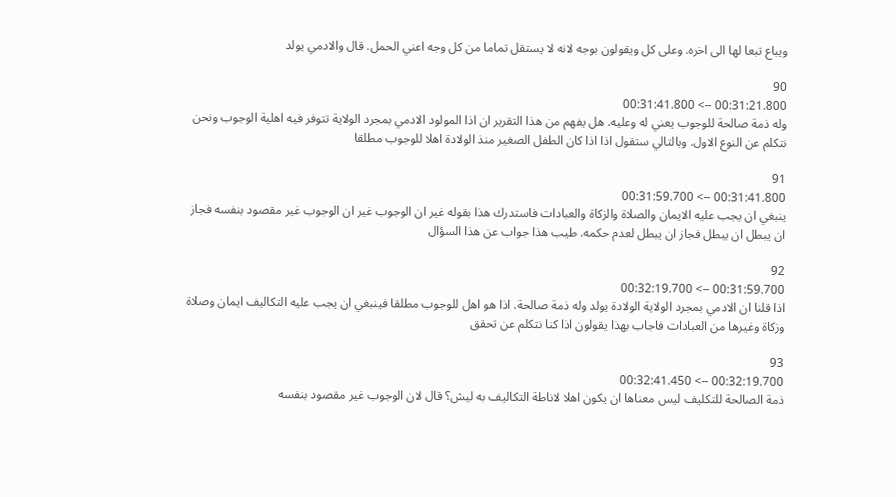ويباع تبعا لها الى اخره. وعلى كل ويقولون بوجه لانه لا يستقل تماما من كل وجه اعني الحمل. قال والادمي يولد

90
00:31:21.800 --> 00:31:41.800
وله ذمة صالحة للوجوب يعني له وعليه. هل يفهم من هذا التقرير ان اذا المولود الادمي بمجرد الولاية تتوفر فيه اهلية الوجوب ونحن نتكلم عن النوع الاول. وبالتالي ستقول اذا اذا كان الطفل الصغير منذ الولادة اهلا للوجوب مطلقا

91
00:31:41.800 --> 00:31:59.700
ينبغي ان يجب عليه الايمان والصلاة والزكاة والعبادات فاستدرك هذا بقوله غير ان الوجوب غير ان الوجوب غير مقصود بنفسه فجاز ان يبطل ان يبطل فجاز ان يبطل لعدم حكمه. طيب هذا جواب عن هذا السؤال

92
00:31:59.700 --> 00:32:19.700
اذا قلنا ان الادمي بمجرد الولاية الولادة يولد وله ذمة صالحة. اذا هو اهل للوجوب مطلقا فينبغي ان يجب عليه التكاليف ايمان وصلاة وزكاة وغيرها من العبادات فاجاب بهذا يقولون اذا كنا نتكلم عن تحقق

93
00:32:19.700 --> 00:32:41.450
ذمة الصالحة للتكليف ليس معناها ان يكون اهلا لاناطة التكاليف به ليش؟ قال لان الوجوب غير مقصود بنفسه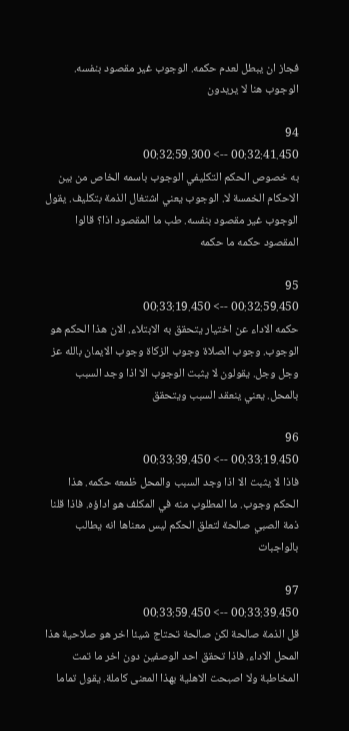فجاز ان يبطل لعدم حكمه. الوجوب غير مقصود بنفسه. الوجوب هنا لا يريدون

94
00:32:41.450 --> 00:32:59.300
به خصوص الحكم التكليفي الوجوب باسمه الخاص من بين الاحكام الخمسة لا. الوجوب يعني اشتغال الذمة بتكليف. يقول الوجوب غير مقصود بنفسه. طب ما المقصود اذا؟ قالوا المقصود حكمه ما حكمه

95
00:32:59.450 --> 00:33:19.450
حكمه الاداء عن اختيار يتحقق به الابتلاء. الان هذا الحكم هو الوجوب. وجوب الصلاة وجوب الزكاة وجوب الايمان بالله عز وجل وجل. يقولون لا يثبت الوجوب الا اذا وجد السبب بالمحل. يعني ينعقد السبب ويتحقق

96
00:33:19.450 --> 00:33:39.450
فاذا لا يثبت الا اذا وجد السبب والمحل ظمعه حكمه. هذا الحكم وجوب. ما المطلوب منه في المكلف هو اداؤه. فاذا قلنا ذمة الصبي صالحة لتعلق الحكم ليس معناها انه يطالب بالواجبات

97
00:33:39.450 --> 00:33:59.450
قل الذمة صالحة لكن صالحة تحتاج شيئا اخر هو صلاحية هذا المحل الاداء. فاذا تحقق احد الوصفين دون اخر ما تمت المخاطبة ولا اصبحت الاهلية بهذا المعنى كاملة. يقول تماما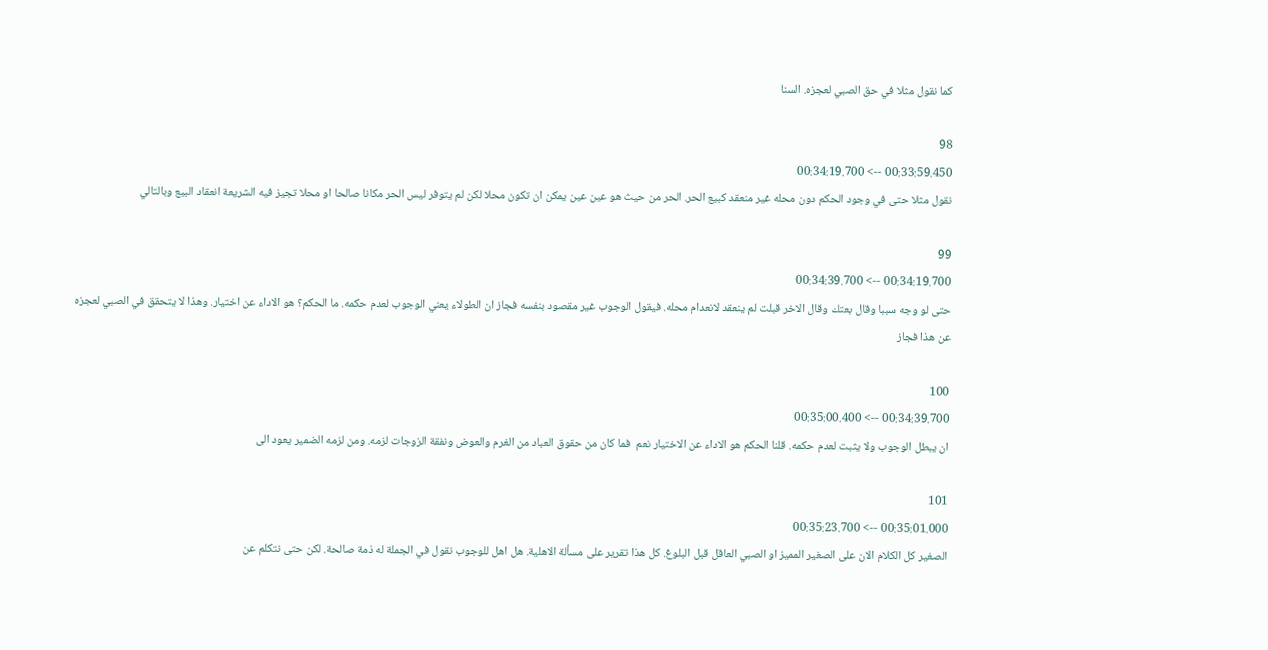كما نقول مثلا في حق الصبي لعجزه. السنا

98
00:33:59.450 --> 00:34:19.700
نقول مثلا حتى في وجود الحكم دون محله غير منعقد كبيع الحر. الحر من حيث هو عين عين يمكن ان تكون محلا لكن لم يتوفر ليس الحر مكانا صالحا او محلا تجيز فيه الشريعة انعقاد البيع وبالتالي

99
00:34:19.700 --> 00:34:39.700
حتى لو وجه سببا وقال بعتك وقال الاخر قبلت لم ينعقد لانعدام محله. فيقول الوجوب غير مقصود بنفسه فجاز ان الطولاء يعني الوجوب لعدم حكمه. ما الحكم؟ هو الاداء عن اختيار. وهذا لا يتحقق في الصبي لعجزه عن هذا فجاز

100
00:34:39.700 --> 00:35:00.400
ان يبطل الوجوب ولا يثبت لعدم حكمه. قلنا الحكم هو الاداء عن الاختيار نعم  فما كان من حقوق العباد من الغرم والعوض ونفقة الزوجات لزمه. ومن لزمه الضمير يعود الى

101
00:35:01.000 --> 00:35:23.700
الصغير كل الكلام الان على الصغير المميز او الصبي العاقل قبل البلوغ. كل هذا تقرير على مسألة الاهلية. هل اهل للوجوب نقول في الجملة له ذمة صالحة. لكن حتى نتكلم عن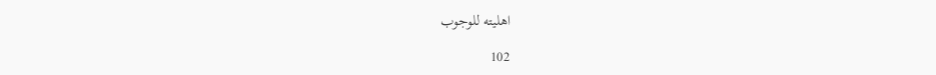اهليته للوجوب

102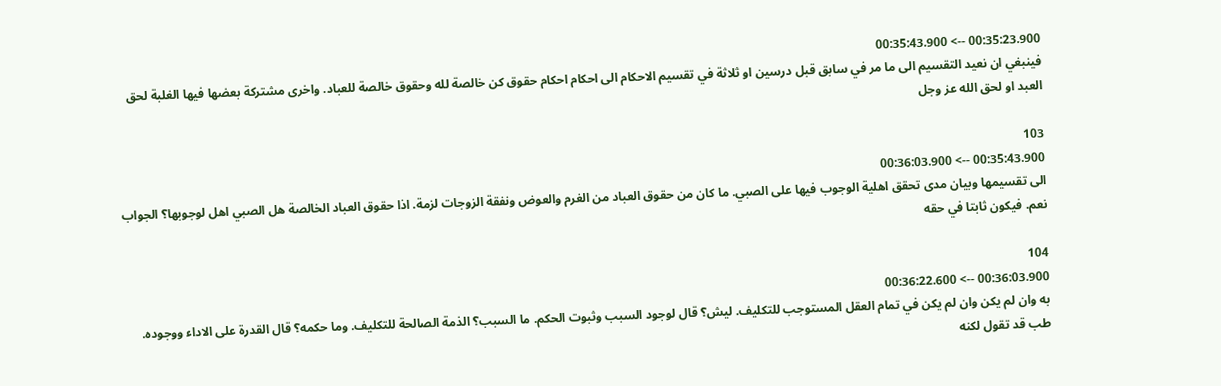00:35:23.900 --> 00:35:43.900
فينبغي ان نعيد التقسيم الى ما مر في سابق قبل درسين او ثلاثة في تقسيم الاحكام الى احكام احكام حقوق كن خالصة لله وحقوق خالصة للعباد. واخرى مشتركة بعضها فيها الغلبة لحق العبد او لحق الله عز وجل

103
00:35:43.900 --> 00:36:03.900
الى تقسيمها وبيان مدى تحقق اهلية الوجوب فيها على الصبي. ما كان من حقوق العباد من الغرم والعوض ونفقة الزوجات لزمة. اذا حقوق العباد الخالصة هل الصبي اهل لوجوبها؟ الجواب نعم. فيكون ثابتا في حقه

104
00:36:03.900 --> 00:36:22.600
به وان لم يكن وان لم يكن في تمام العقل المستوجب للتكليف. ليش؟ قال لوجود السبب وثبوت الحكم. ما السبب؟ الذمة الصالحة للتكليف. وما حكمه؟ قال القدرة على الاداء ووجوده. طب قد تقول لكنه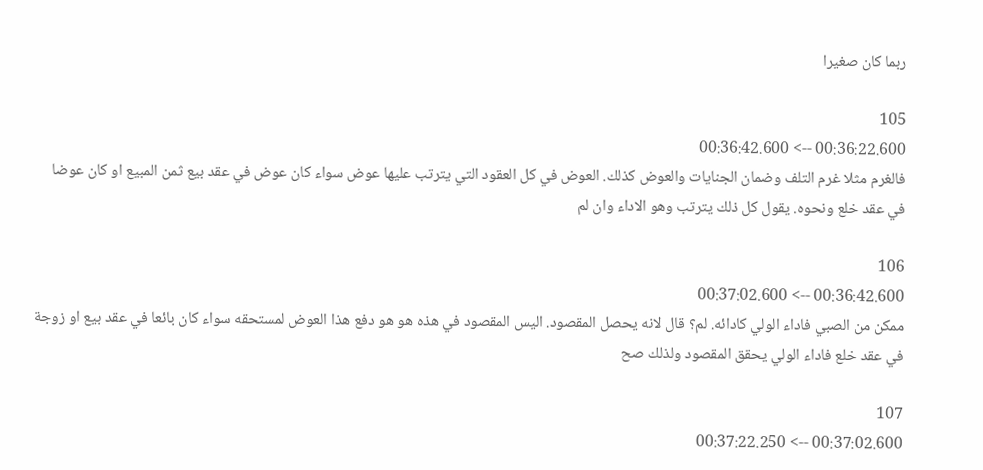ربما كان صغيرا

105
00:36:22.600 --> 00:36:42.600
فالغرم مثلا غرم التلف وضمان الجنايات والعوض كذلك. العوض في كل العقود التي يترتب عليها عوض سواء كان عوض في عقد بيع ثمن المبيع او كان عوضا في عقد خلع ونحوه. يقول كل ذلك يترتب وهو الاداء وان لم

106
00:36:42.600 --> 00:37:02.600
ممكن من الصبي فاداء الولي كادائه. لم؟ قال لانه يحصل المقصود. اليس المقصود في هذه هو هو دفع هذا العوض لمستحقه سواء كان بائعا في عقد بيع او زوجة في عقد خلع فاداء الولي يحقق المقصود ولذلك صح

107
00:37:02.600 --> 00:37:22.250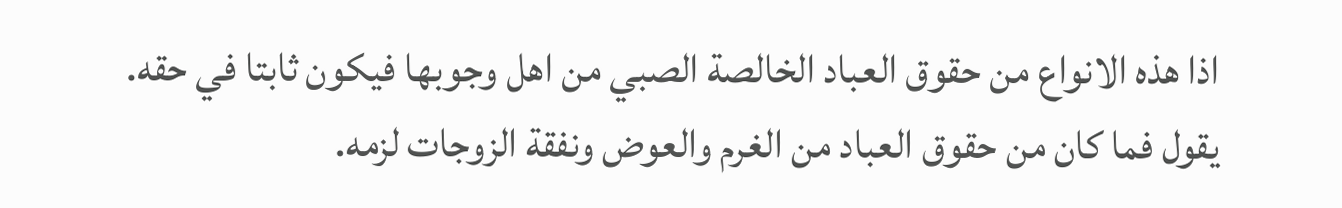اذا هذه الانواع من حقوق العباد الخالصة الصبي من اهل وجوبها فيكون ثابتا في حقه. يقول فما كان من حقوق العباد من الغرم والعوض ونفقة الزوجات لزمه.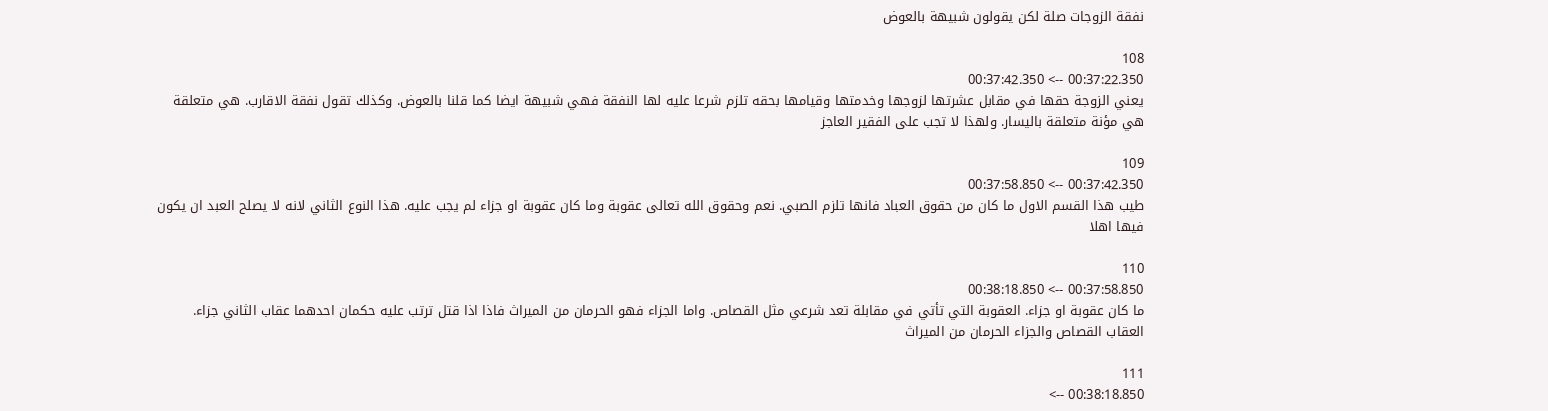نفقة الزوجات صلة لكن يقولون شبيهة بالعوض

108
00:37:22.350 --> 00:37:42.350
يعني الزوجة حقها في مقابل عشرتها لزوجها وخدمتها وقيامها بحقه تلزم شرعا عليه لها النفقة فهي شبيهة ايضا كما قلنا بالعوض. وكذلك تقول نفقة الاقارب. هي متعلقة هي مؤنة متعلقة باليسار. ولهذا لا تجب على الفقير العاجز

109
00:37:42.350 --> 00:37:58.850
طيب هذا القسم الاول ما كان من حقوق العباد فانها تلزم الصبي. نعم وحقوق الله تعالى عقوبة وما كان عقوبة او جزاء لم يجب عليه. هذا النوع الثاني لانه لا يصلح العبد ان يكون فيها اهلا

110
00:37:58.850 --> 00:38:18.850
ما كان عقوبة او جزاء. العقوبة التي تأتي في مقابلة تعد شرعي مثل القصاص. واما الجزاء فهو الحرمان من الميراث فاذا اذا قتل ترتب عليه حكمان احدهما عقاب الثاني جزاء. العقاب القصاص والجزاء الحرمان من الميراث

111
00:38:18.850 -->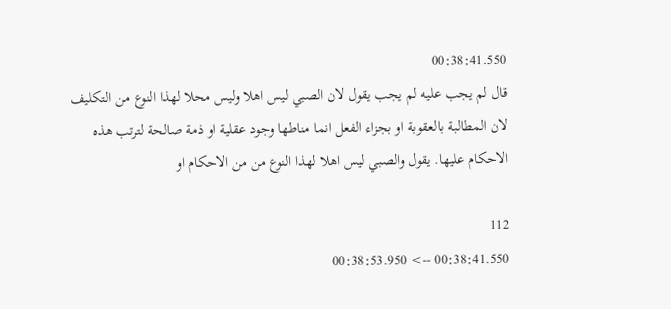00:38:41.550
قال لم يجب عليه لم يجب يقول لان الصبي ليس اهلا وليس محلا لهذا النوع من التكليف لان المطالبة بالعقوبة او بجزاء الفعل انما مناطها وجود عقلية او ذمة صالحة لترتب هذه الاحكام عليها. يقول والصبي ليس اهلا لهذا النوع من من الاحكام او

112
00:38:41.550 --> 00:38:53.950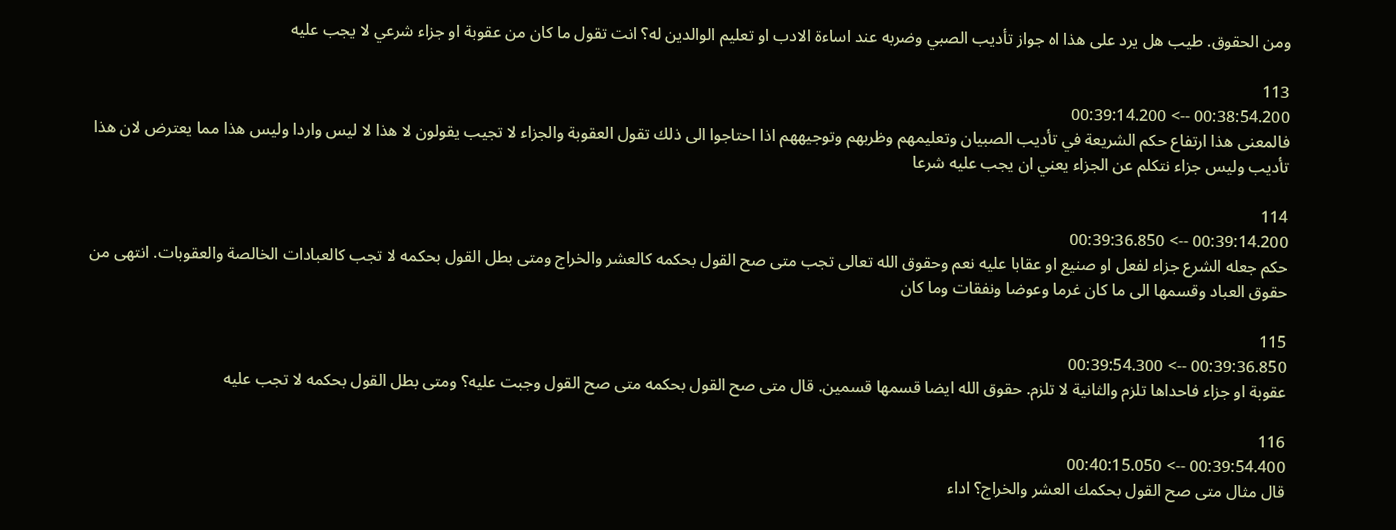ومن الحقوق. طيب هل يرد على هذا اه جواز تأديب الصبي وضربه عند اساءة الادب او تعليم الوالدين له؟ انت تقول ما كان من عقوبة او جزاء شرعي لا يجب عليه

113
00:38:54.200 --> 00:39:14.200
فالمعنى هذا ارتفاع حكم الشريعة في تأديب الصبيان وتعليمهم وظربهم وتوجيههم اذا احتاجوا الى ذلك تقول العقوبة والجزاء لا تجيب يقولون لا هذا لا ليس واردا وليس هذا مما يعترض لان هذا تأديب وليس جزاء نتكلم عن الجزاء يعني ان يجب عليه شرعا

114
00:39:14.200 --> 00:39:36.850
حكم جعله الشرع جزاء لفعل او صنيع او عقابا عليه نعم وحقوق الله تعالى تجب متى صح القول بحكمه كالعشر والخراج ومتى بطل القول بحكمه لا تجب كالعبادات الخالصة والعقوبات. انتهى من حقوق العباد وقسمها الى ما كان غرما وعوضا ونفقات وما كان

115
00:39:36.850 --> 00:39:54.300
عقوبة او جزاء فاحداها تلزم والثانية لا تلزم. حقوق الله ايضا قسمها قسمين. قال متى صح القول بحكمه متى صح القول وجبت عليه؟ ومتى بطل القول بحكمه لا تجب عليه

116
00:39:54.400 --> 00:40:15.050
قال مثال متى صح القول بحكمك العشر والخراج؟ اداء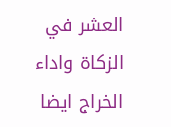العشر في الزكاة واداء الخراج ايضا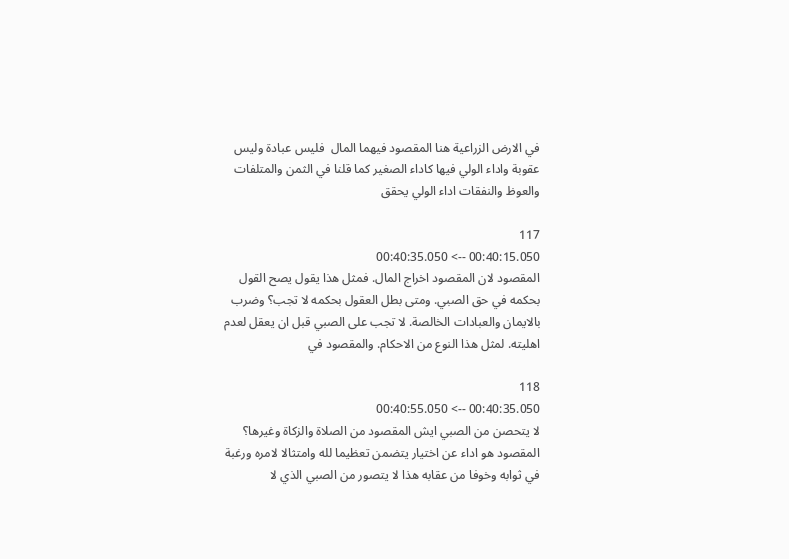في الارض الزراعية هنا المقصود فيهما المال  فليس عبادة وليس عقوبة واداء الولي فيها كاداء الصغير كما قلنا في الثمن والمتلفات والعوظ والنفقات اداء الولي يحقق

117
00:40:15.050 --> 00:40:35.050
المقصود لان المقصود اخراج المال. فمثل هذا يقول يصح القول بحكمه في حق الصبي. ومتى بطل العقول بحكمه لا تجب؟ وضرب بالايمان والعبادات الخالصة. لا تجب على الصبي قبل ان يعقل لعدم اهليته. لمثل هذا النوع من الاحكام. والمقصود في

118
00:40:35.050 --> 00:40:55.050
لا يتحصن من الصبي ايش المقصود من الصلاة والزكاة وغيرها؟ المقصود هو اداء عن اختيار يتضمن تعظيما لله وامتثالا لامره ورغبة في ثوابه وخوفا من عقابه هذا لا يتصور من الصبي الذي لا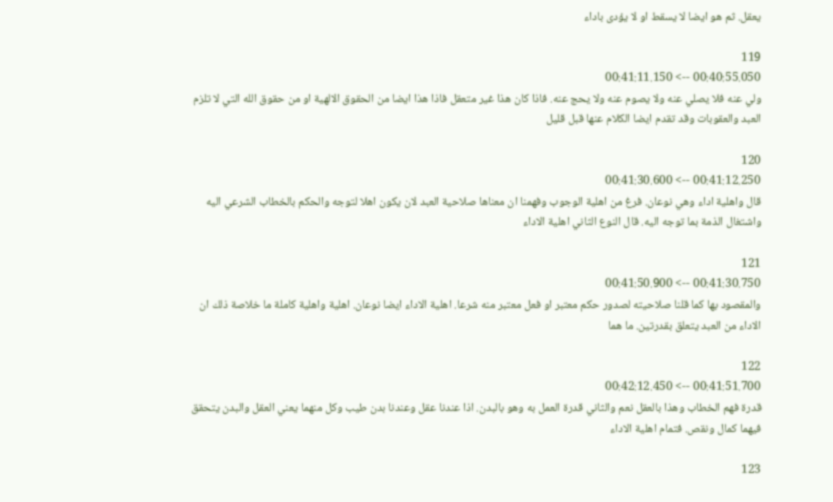يعقل. ثم هو ايضا لا يسقط او لا يؤدى باداء

119
00:40:55.050 --> 00:41:11.150
ولي عنه فلا يصلي عنه ولا يصوم عنه ولا يحج عنه. فاذا كان هذا غير متعقل فاذا هذا ايضا من الحقوق الالهية او من حقوق الله التي لا تلزم العبد والعقوبات وقد تقدم ايضا الكلام عنها قبل قليل

120
00:41:12.250 --> 00:41:30.600
قال واهلية اداء وهي نوعان. فرغ من اهلية الوجوب وفهمنا ان معناها صلاحية العبد لان يكون اهلا لتوجه والحكم بالخطاب الشرعي اليه واشتغال الذمة بما توجه اليه. قال النوع الثاني اهلية الاداء

121
00:41:30.750 --> 00:41:50.900
والمقصود بها كما قلنا صلاحيته لصدور حكم معتبر او فعل معتبر منه شرعا. اهلية الاداء ايضا نوعان. اهلية واهلية كاملة ما خلاصة ذلك ان الاداء من العبد يتعلق بقدرتين. ما هما

122
00:41:51.700 --> 00:42:12.450
قدرة فهم الخطاب وهذا بالعقل نعم والثاني قدرة العمل به وهو بالبدن. اذا عندنا عقل وعندنا بدن طيب وكل منهما يعني العقل والبدن يتحقق فيهما كمال ونقص. فتمام اهلية الاداء

123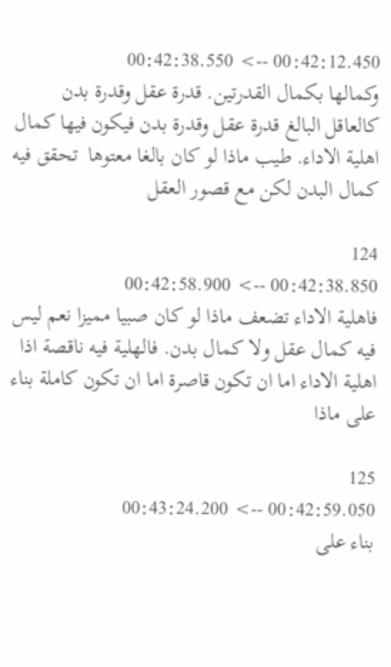00:42:12.450 --> 00:42:38.550
وكمالها بكمال القدرتين. قدرة عقل وقدرة بدن كالعاقل البالغ قدرة عقل وقدرة بدن فيكون فيها كمال اهلية الاداء. طيب ماذا لو كان بالغا معتوها  تحقق فيه كمال البدن لكن مع قصور العقل

124
00:42:38.850 --> 00:42:58.900
فاهلية الاداء تضعف ماذا لو كان صبيا مميزا نعم ليس فيه كمال عقل ولا كمال بدن. فالهلية فيه ناقصة اذا اهلية الاداء اما ان تكون قاصرة اما ان تكون كاملة بناء على ماذا

125
00:42:59.050 --> 00:43:24.200
بناء على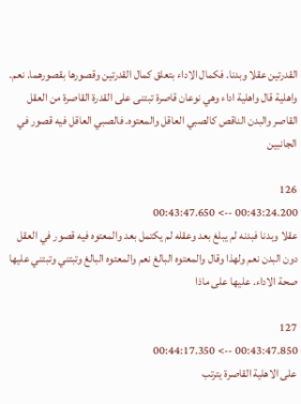القدرتين عقلا وبدنا. فكمال الاداء بتعلق كمال القدرتين وقصورها بقصورهما. نعم. واهلية قال واهلية اداء وهي نوعان قاصرة تبتنى على القدرة القاصرة من العقل القاصر والبدن الناقص كالصبي العاقل والمعتوه. فالصبي العاقل فيه قصور في الجانبين

126
00:43:24.200 --> 00:43:47.650
عقلا وبدنا فبدنه لم يبلغ بعد وعقله لم يكتمل بعد والمعتوه فيه قصور في العقل دون البدن نعم ولهذا وقال والمعتوه البالغ نعم والمعتوه البالغ وتبتني وتبتني عليها صحة الاداء. عليها على ماذا

127
00:43:47.850 --> 00:44:17.350
على الاهلية القاصرة يترتب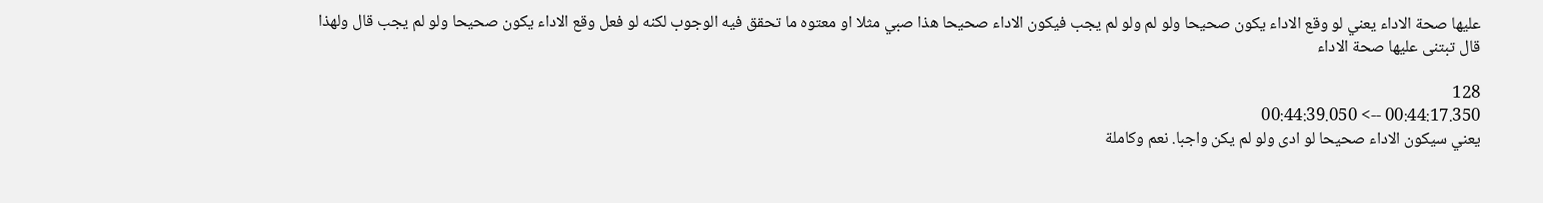عليها صحة الاداء يعني لو وقع الاداء يكون صحيحا ولو لم ولو لم يجب فيكون الاداء صحيحا هذا صبي مثلا او معتوه ما تحقق فيه الوجوب لكنه لو فعل وقع الاداء يكون صحيحا ولو لم يجب قال ولهذا قال تبتنى عليها صحة الاداء

128
00:44:17.350 --> 00:44:39.050
يعني سيكون الاداء صحيحا لو ادى ولو لم يكن واجبا. نعم وكاملة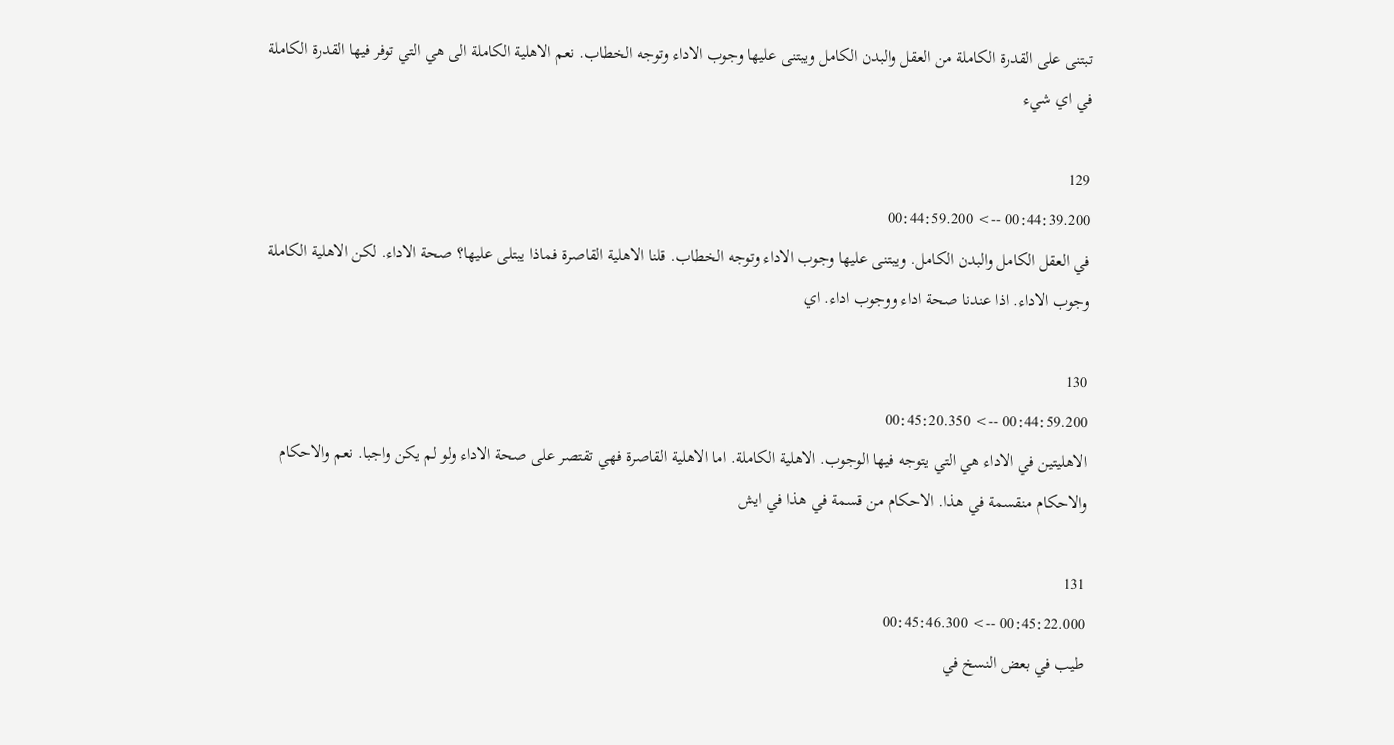تبتنى على القدرة الكاملة من العقل والبدن الكامل ويبتنى عليها وجوب الاداء وتوجه الخطاب. نعم الاهلية الكاملة الى هي التي توفر فيها القدرة الكاملة في اي شيء

129
00:44:39.200 --> 00:44:59.200
في العقل الكامل والبدن الكامل. ويبتنى عليها وجوب الاداء وتوجه الخطاب. قلنا الاهلية القاصرة فماذا يبتلى عليها؟ صحة الاداء. لكن الاهلية الكاملة وجوب الاداء. اذا عندنا صحة اداء ووجوب اداء. اي

130
00:44:59.200 --> 00:45:20.350
الاهليتين في الاداء هي التي يتوجه فيها الوجوب. الاهلية الكاملة. اما الاهلية القاصرة فهي تقتصر على صحة الاداء ولو لم يكن واجبا. نعم والاحكام والاحكام منقسمة في هذا. الاحكام من قسمة في هذا في ايش

131
00:45:22.000 --> 00:45:46.300
طيب في بعض النسخ في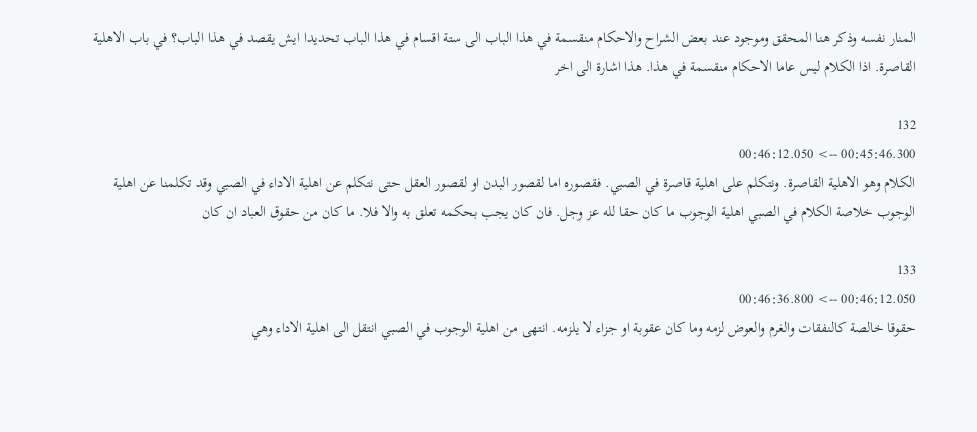المنار نفسه وذكر هنا المحقق وموجود عند بعض الشراح والاحكام منقسمة في هذا الباب الى ستة اقسام في هذا الباب تحديدا ايش يقصد في هذا الباب؟ في باب الاهلية القاصرة. اذا الكلام ليس عاما الاحكام منقسمة في هذا. هذا اشارة الى اخر

132
00:45:46.300 --> 00:46:12.050
الكلام وهو الاهلية القاصرة. ونتكلم على اهلية قاصرة في الصبي. فقصوره اما لقصور البدن او لقصور العقل حتى نتكلم عن اهلية الاداء في الصبي وقد تكلمنا عن اهلية الوجوب خلاصة الكلام في الصبي اهلية الوجوب ما كان حقا لله عز وجل. فان كان يجب بحكمه تعلق به والا فلا. ما كان من حقوق العباد ان كان

133
00:46:12.050 --> 00:46:36.800
حقوقا خالصة كالنفقات والغرم والعوض لزمه وما كان عقوبة او جزاء لا يلزمه. انتهى من اهلية الوجوب في الصبي انتقل الى اهلية الاداء وهي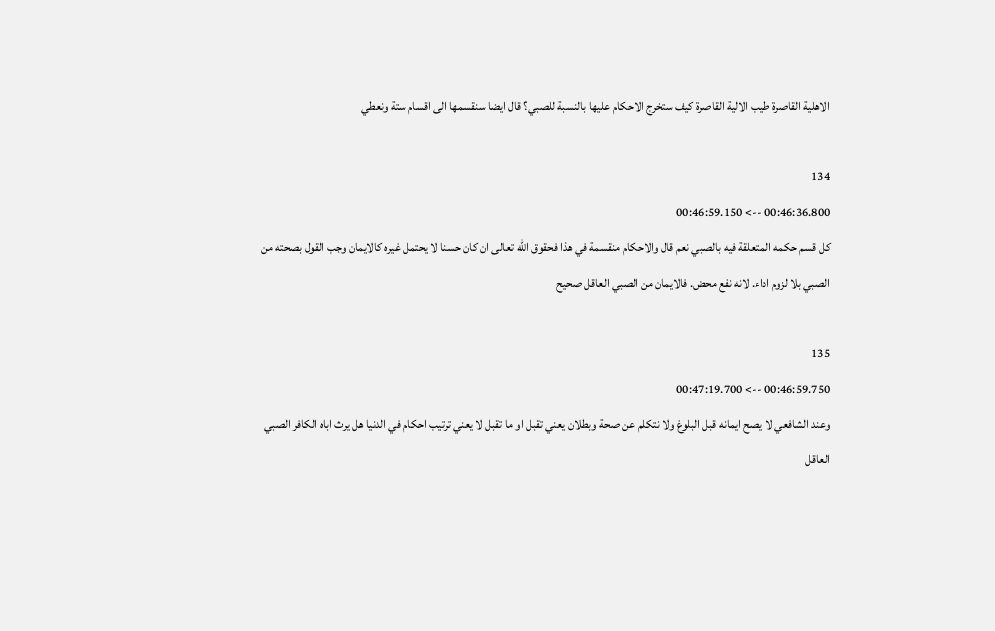الاهلية القاصرة طيب الالية القاصرة كيف ستخرج الاحكام عليها بالنسبة للصبي؟ قال ايضا سنقسمها الى اقسام ستة ونعطي

134
00:46:36.800 --> 00:46:59.150
كل قسم حكمه المتعلقة فيه بالصبي نعم قال والاحكام منقسمة في هذا فحقوق الله تعالى ان كان حسنا لا يحتمل غيره كالايمان وجب القول بصحته من الصبي بلا لزوم اداء. لانه نفع محض. فالايمان من الصبي العاقل صحيح

135
00:46:59.750 --> 00:47:19.700
وعند الشافعي لا يصح ايمانه قبل البلوغ ولا نتكلم عن صحة وبطلان يعني تقبل او ما تقبل لا يعني ترتيب احكام في الدنيا هل يرث اباه الكافر الصبي العاقل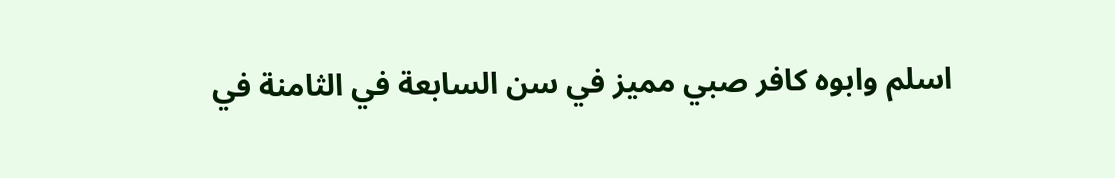اسلم وابوه كافر صبي مميز في سن السابعة في الثامنة في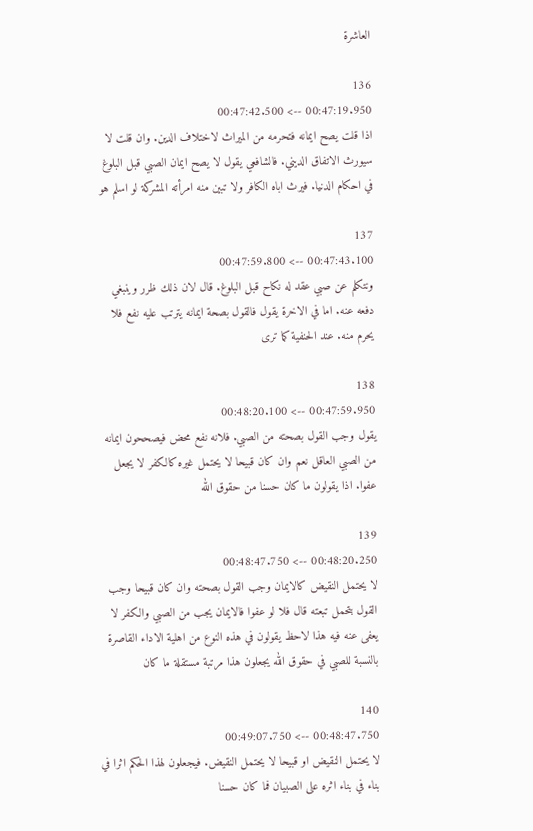العاشرة

136
00:47:19.950 --> 00:47:42.500
اذا قلت يصح ايمانه فتحرمه من الميراث لاختلاف الدين. وان قلت لا سيورث الاتفاق الديني. فالشافعي يقول لا يصح ايمان الصبي قبل البلوغ في احكام الدنيا. فيرث اباه الكافر ولا تبين منه امرأته المشركة لو اسلم هو

137
00:47:43.100 --> 00:47:59.800
ونتكلم عن صبي عقد له نكاح قبل البلوغ. قال لان ذلك ظرر وينبغي دفعه عنه. اما في الاخرة يقول فالقول بصحة ايمانه يترتب عليه نفع فلا يحرم منه. عند الحنفية كما ترى

138
00:47:59.950 --> 00:48:20.100
يقول وجب القول بصحته من الصبي. فلانه نفع محض فيصححون ايمانه من الصبي العاقل نعم وان كان قبيحا لا يحتمل غيره كالكفر لا يجعل عفوا. اذا يقولون ما كان حسنا من حقوق الله

139
00:48:20.250 --> 00:48:47.750
لا يحتمل النقيض كالايمان وجب القول بصحته وان كان قبيحا وجب القول بتحمل تبعته قال فلا لو عفوا فالايمان يجب من الصبي والكفر لا يعفى عنه فيه هذا لاحظ يقولون في هذه النوع من اهلية الاداء القاصرة بالنسبة للصبي في حقوق الله يجعلون هذا مرتبة مستقلة ما كان

140
00:48:47.750 --> 00:49:07.750
لا يحتمل النقيض او قبيحا لا يحتمل النقيض. فيجعلون لهذا الحكم اثرا في بناء في بناء اثره على الصبيان فما كان حسنا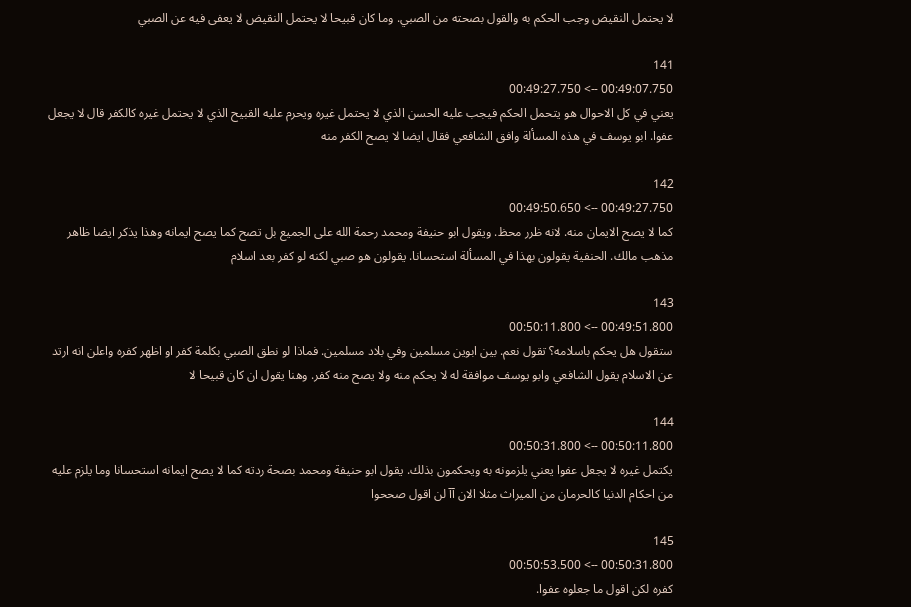لا يحتمل النقيض وجب الحكم به والقول بصحته من الصبي. وما كان قبيحا لا يحتمل النقيض لا يعفى فيه عن الصبي

141
00:49:07.750 --> 00:49:27.750
يعني في كل الاحوال هو يتحمل الحكم فيجب عليه الحسن الذي لا يحتمل غيره ويحرم عليه القبيح الذي لا يحتمل غيره كالكفر قال لا يجعل عفوا. ابو يوسف في هذه المسألة وافق الشافعي فقال ايضا لا يصح الكفر منه

142
00:49:27.750 --> 00:49:50.650
كما لا يصح الايمان منه. لانه ظرر محظ. ويقول ابو حنيفة ومحمد رحمة الله على الجميع بل تصح كما يصح ايمانه وهذا يذكر ايضا ظاهر مذهب مالك. الحنفية يقولون بهذا في المسألة استحسانا. يقولون هو صبي لكنه لو كفر بعد اسلام

143
00:49:51.800 --> 00:50:11.800
ستقول هل يحكم باسلامه؟ تقول نعم. بين ابوين مسلمين وفي بلاد مسلمين. فماذا لو نطق الصبي بكلمة كفر او اظهر كفره واعلن انه ارتد عن الاسلام يقول الشافعي وابو يوسف موافقة له لا يحكم منه ولا يصح منه كفر. وهنا يقول ان كان قبيحا لا

144
00:50:11.800 --> 00:50:31.800
يكتمل غيره لا يجعل عفوا يعني يلزمونه به ويحكمون بذلك. يقول ابو حنيفة ومحمد بصحة ردته كما لا يصح ايمانه استحسانا وما يلزم عليه من احكام الدنيا كالحرمان من الميراث مثلا الان آآ لن اقول صححوا

145
00:50:31.800 --> 00:50:53.500
كفره لكن اقول ما جعلوه عفوا.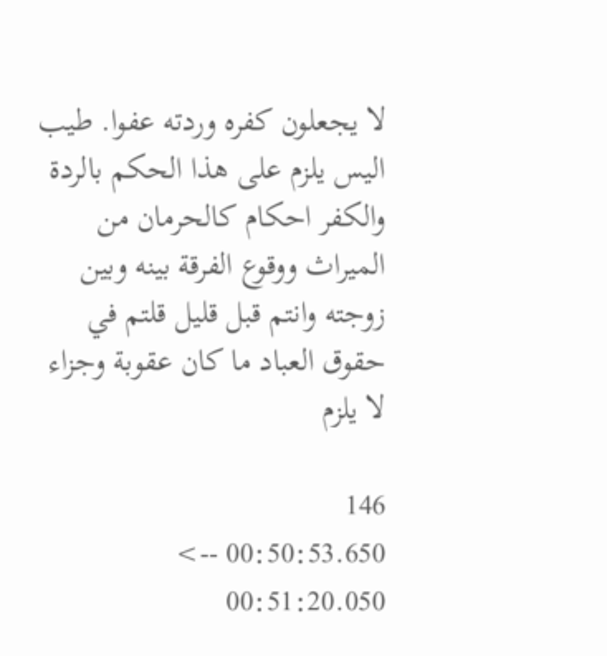لا يجعلون كفره وردته عفوا. طيب اليس يلزم على هذا الحكم بالردة والكفر احكام كالحرمان من الميراث ووقوع الفرقة بينه وبين زوجته وانتم قبل قليل قلتم في حقوق العباد ما كان عقوبة وجزاء لا يلزم

146
00:50:53.650 --> 00:51:20.050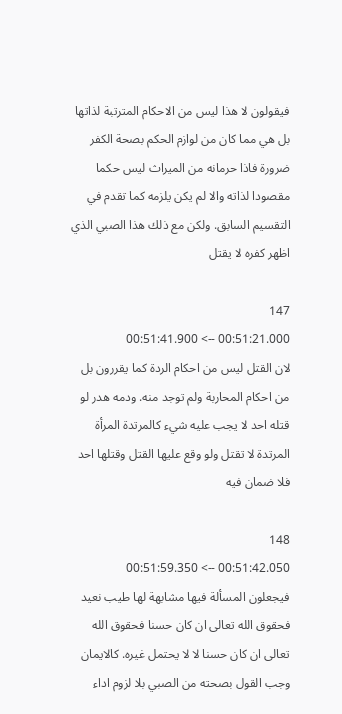فيقولون لا هذا ليس من الاحكام المترتبة لذاتها بل هي مما كان من لوازم الحكم بصحة الكفر ضرورة فاذا حرمانه من الميراث ليس حكما مقصودا لذاته والا لم يكن يلزمه كما تقدم في التقسيم السابق. ولكن مع ذلك هذا الصبي الذي اظهر كفره لا يقتل

147
00:51:21.000 --> 00:51:41.900
لان القتل ليس من احكام الردة كما يقررون بل من احكام المحاربة ولم توجد منه. ودمه هدر لو قتله احد لا يجب عليه شيء كالمرتدة المرأة المرتدة لا تقتل ولو وقع عليها القتل وقتلها احد فلا ضمان فيه

148
00:51:42.050 --> 00:51:59.350
فيجعلون المسألة فيها مشابهة لها طيب نعيد فحقوق الله تعالى ان كان حسنا فحقوق الله تعالى ان كان حسنا لا لا يحتمل غيره. كالايمان وجب القول بصحته من الصبي بلا لزوم اداء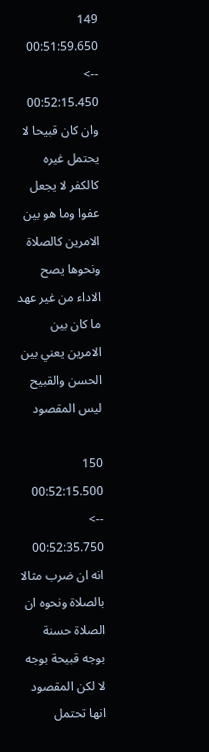149
00:51:59.650 --> 00:52:15.450
وان كان قبيحا لا يحتمل غيره كالكفر لا يجعل عفوا وما هو بين الامرين كالصلاة ونحوها يصح الاداء من غير عهد ما كان بين الامرين يعني بين الحسن والقبيح ليس المقصود

150
00:52:15.500 --> 00:52:35.750
انه ان ضرب مثالا بالصلاة ونحوه ان الصلاة حسنة بوجه قبيحة بوجه لا لكن المقصود انها تحتمل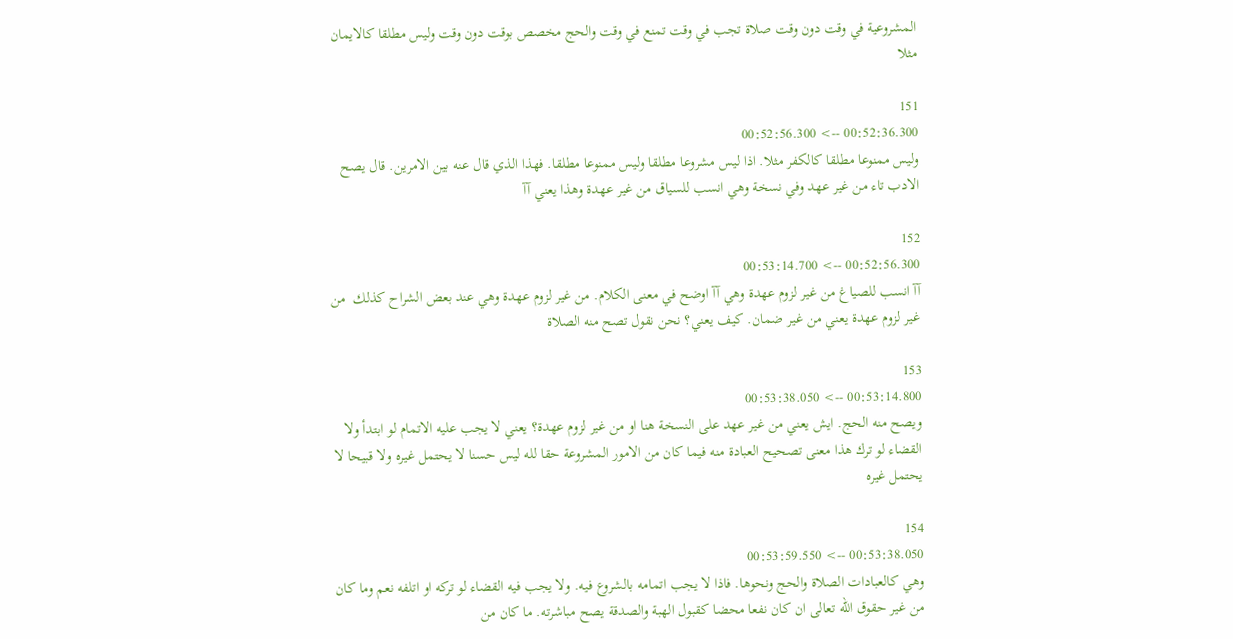المشروعية في وقت دون وقت صلاة تجب في وقت تمنع في وقت والحج مخصص بوقت دون وقت وليس مطلقا كالايمان مثلا

151
00:52:36.300 --> 00:52:56.300
وليس ممنوعا مطلقا كالكفر مثلا. اذا ليس مشروعا مطلقا وليس ممنوعا مطلقا. فهذا الذي قال عنه بين الامرين. قال يصح الادب تاء من غير عهد وفي نسخة وهي انسب للسياق من غير عهدة وهذا يعني آآ

152
00:52:56.300 --> 00:53:14.700
آآ انسب للصياغ من غير لزوم عهدة وهي آآ اوضح في معنى الكلام. من غير لزوم عهدة وهي عند بعض الشراح كذلك  من غير لزوم عهدة يعني من غير ضمان. كيف يعني؟ نحن نقول تصح منه الصلاة

153
00:53:14.800 --> 00:53:38.050
ويصح منه الحج. ايش يعني من غير عهد على النسخة هنا او من غير لزوم عهدة؟ يعني لا يجب عليه الاتمام لو ابتدأ ولا القضاء لو ترك هذا معنى تصحيح العبادة منه فيما كان من الامور المشروعة حقا لله ليس حسنا لا يحتمل غيره ولا قبيحا لا يحتمل غيره

154
00:53:38.050 --> 00:53:59.550
وهي كالعبادات الصلاة والحج ونحوها. فاذا لا يجب اتمامه بالشروع فيه. ولا يجب فيه القضاء لو تركه او اتلفه نعم وما كان من غير حقوق الله تعالى ان كان نفعا محضا كقبول الهبة والصدقة يصح مباشرته. ما كان من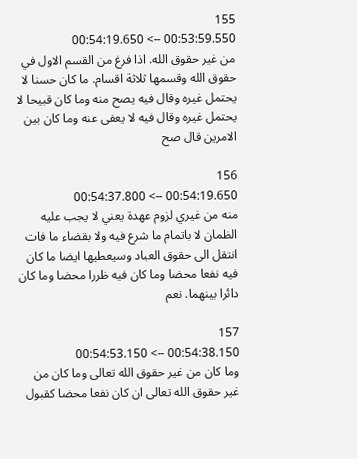155
00:53:59.550 --> 00:54:19.650
من غير حقوق الله. اذا فرغ من القسم الاول في حقوق الله وقسمها ثلاثة اقسام. ما كان حسنا لا يحتمل غيره وقال فيه يصح منه وما كان قبيحا لا يحتمل غيره وقال فيه لا يعفى عنه وما كان بين الامرين قال صح

156
00:54:19.650 --> 00:54:37.800
منه من غيري لزوم عهدة يعني لا يجب عليه الظمان لا باتمام ما شرع فيه ولا بقضاء ما فات انتقل الى حقوق العباد وسيعطيها ايضا ما كان فيه نفعا محضا وما كان فيه ظررا محضا وما كان دائرا بينهما. نعم

157
00:54:38.150 --> 00:54:53.150
وما كان من غير حقوق الله تعالى وما كان من غير حقوق الله تعالى ان كان نفعا محضا كقبول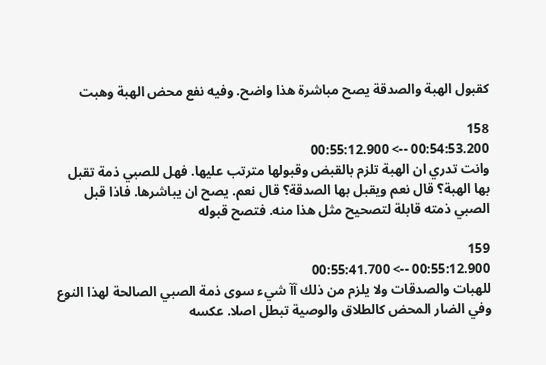كقبول الهبة والصدقة يصح مباشرة هذا واضح. وفيه نفع محض الهبة وهبت

158
00:54:53.200 --> 00:55:12.900
وانت تدري ان الهبة تلزم بالقبض وقبولها مترتب عليها. فهل للصبي ذمة تقبل بها الهبة؟ قال نعم ويقبل بها الصدقة؟ قال نعم. يصح ان يباشرها. فاذا قبل الصبي ذمته قابلة لتصحيح مثل هذا منه. فتصح قبوله

159
00:55:12.900 --> 00:55:41.700
للهبات والصدقات ولا يلزم من ذلك آآ شيء سوى ذمة الصبي الصالحة لهذا النوع وفي الضار المحض كالطلاق والوصية تبطل اصلا. عكسه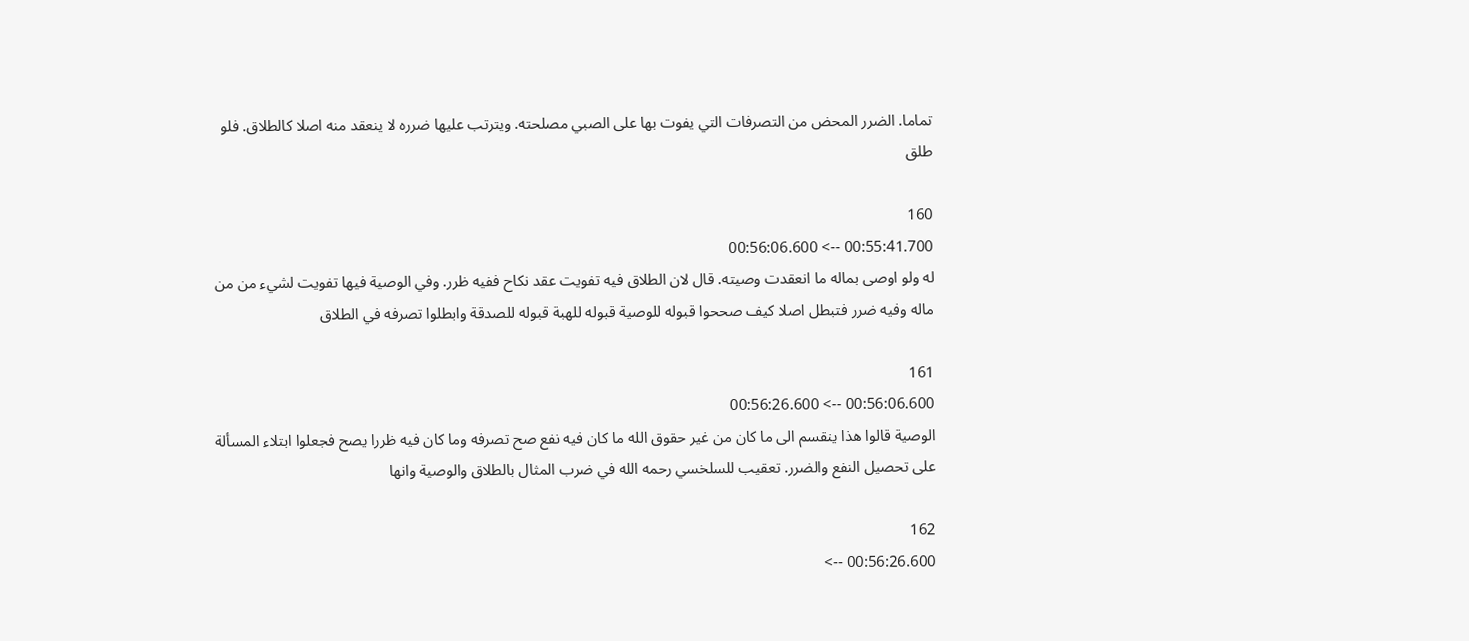تماما. الضرر المحض من التصرفات التي يفوت بها على الصبي مصلحته. ويترتب عليها ضرره لا ينعقد منه اصلا كالطلاق. فلو طلق

160
00:55:41.700 --> 00:56:06.600
له ولو اوصى بماله ما انعقدت وصيته. قال لان الطلاق فيه تفويت عقد نكاح ففيه ظرر. وفي الوصية فيها تفويت لشيء من من ماله وفيه ضرر فتبطل اصلا كيف صححوا قبوله للوصية قبوله للهبة قبوله للصدقة وابطلوا تصرفه في الطلاق

161
00:56:06.600 --> 00:56:26.600
الوصية قالوا هذا ينقسم الى ما كان من غير حقوق الله ما كان فيه نفع صح تصرفه وما كان فيه ظررا يصح فجعلوا ابتلاء المسألة على تحصيل النفع والضرر. تعقيب للسلخسي رحمه الله في ضرب المثال بالطلاق والوصية وانها

162
00:56:26.600 -->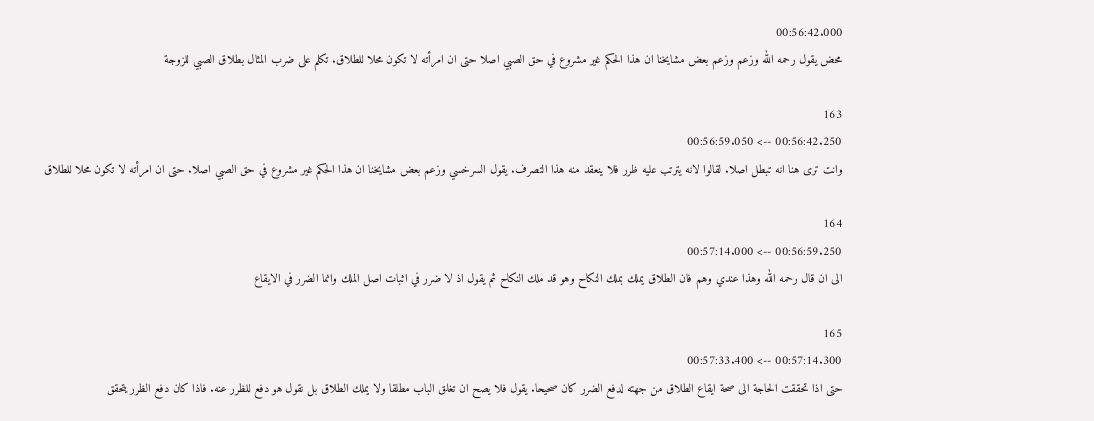00:56:42.000
محض يقول رحمه الله وزعم وزعم بعض مشايخنا ان هذا الحكم غير مشروع في حق الصبي اصلا حتى ان امرأته لا تكون محلا للطلاق. تكلم على ضرب المثال بطلاق الصبي للزوجة

163
00:56:42.250 --> 00:56:59.050
وانت ترى هنا انه تبطل اصلا. لقالوا لانه يترتب عليه ظرر فلا ينعقد منه هذا التصرف. يقول السرخسي وزعم بعض مشايخنا ان هذا الحكم غير مشروع في حق الصبي اصلا. حتى ان امرأته لا تكون محلا للطلاق

164
00:56:59.250 --> 00:57:14.000
الى ان قال رحمه الله وهذا عندي وهم فان الطلاق يملك بملك النكاح وهو قد ملك النكاح ثم يقول اذ لا ضرر في اثبات اصل الملك وانما الضرر في الايقاع

165
00:57:14.300 --> 00:57:33.400
حتى اذا تحققت الحاجة الى صحة ايقاع الطلاق من جهته لدفع الضرر كان صحيحا. يقول فلا يصح ان تغلق الباب مطلقا ولا يملك الطلاق بل نقول هو دفع للظرر عنه. فاذا كان دفع الظرر يتحقق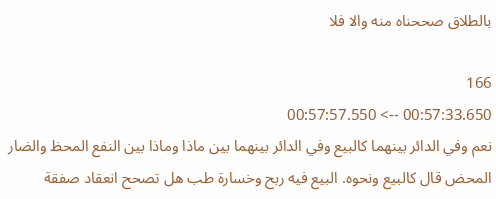بالطلاق صححناه منه والا فلا

166
00:57:33.650 --> 00:57:57.550
نعم وفي الدائر بينهما كالبيع وفي الدائر بينهما بين ماذا وماذا بين النفع المحظ والضار المحض قال كالبيع ونحوه. البيع فيه ربح وخسارة طب هل تصحح انعقاد صفقة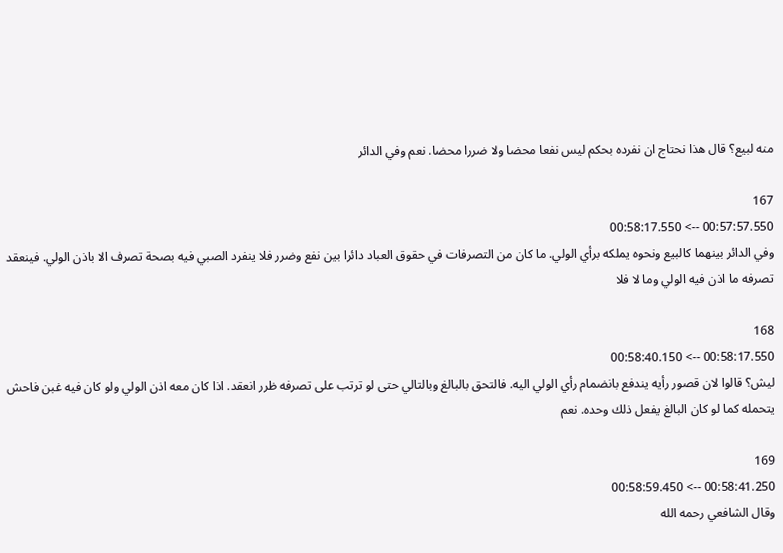منه لبيع؟ قال هذا نحتاج ان نفرده بحكم ليس نفعا محضا ولا ضررا محضا. نعم وفي الدائر

167
00:57:57.550 --> 00:58:17.550
وفي الدائر بينهما كالبيع ونحوه يملكه برأي الولي. ما كان من التصرفات في حقوق العباد دائرا بين نفع وضرر فلا ينفرد الصبي فيه بصحة تصرف الا باذن الولي. فينعقد تصرفه ما اذن فيه الولي وما لا فلا

168
00:58:17.550 --> 00:58:40.150
ليش؟ قالوا لان قصور رأيه يندفع بانضمام رأي الولي اليه. فالتحق بالبالغ وبالتالي حتى لو ترتب على تصرفه ظرر انعقد. اذا كان معه اذن الولي ولو كان فيه غبن فاحش يتحمله كما لو كان البالغ يفعل ذلك وحده. نعم

169
00:58:41.250 --> 00:58:59.450
وقال الشافعي رحمه الله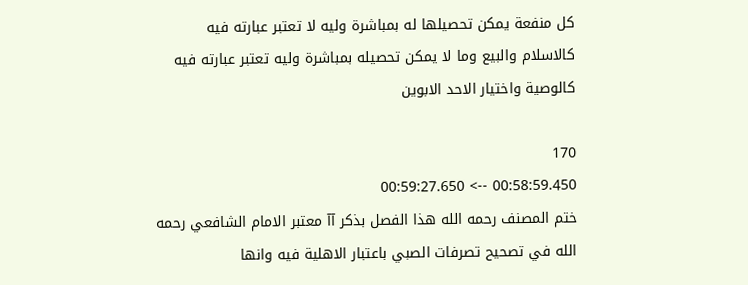كل منفعة يمكن تحصيلها له بمباشرة وليه لا تعتبر عبارته فيه كالاسلام والبيع وما لا يمكن تحصيله بمباشرة وليه تعتبر عبارته فيه كالوصية واختيار الاحد الابوين

170
00:58:59.450 --> 00:59:27.650
ختم المصنف رحمه الله هذا الفصل بذكر آآ معتبر الامام الشافعي رحمه الله في تصحيح تصرفات الصبي باعتبار الاهلية فيه وانها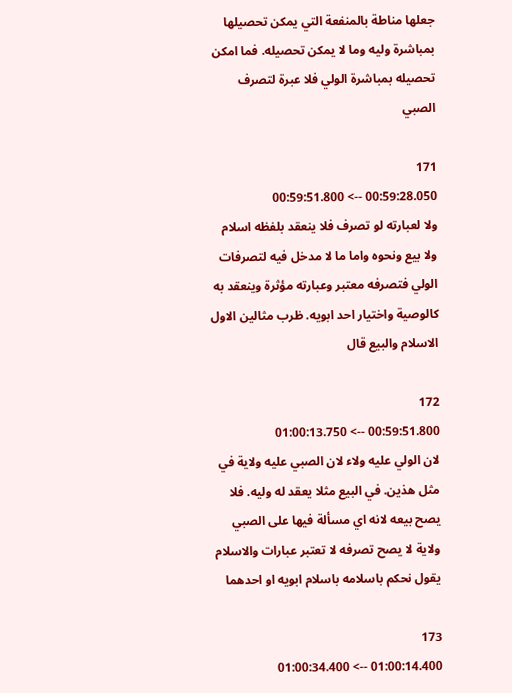جعلها مناطة بالمنفعة التي يمكن تحصيلها بمباشرة وليه وما لا يمكن تحصيله. فما امكن تحصيله بمباشرة الولي فلا عبرة لتصرف الصبي

171
00:59:28.050 --> 00:59:51.800
ولا لعبارته لو تصرف فلا ينعقد بلفظه اسلام ولا بيع ونحوه واما ما لا مدخل فيه لتصرفات الولي فتصرفه معتبر وعبارته مؤثرة وينعقد به كالوصية واختيار احد ابويه. ظرب مثالين الاول الاسلام والبيع قال

172
00:59:51.800 --> 01:00:13.750
لان الولي عليه ولاء لان الصبي عليه ولاية في مثل هذين. في البيع مثلا يعقد له وليه. فلا يصح بيعه لانه اي مسألة فيها على الصبي ولاية لا يصح تصرفه لا تعتبر عبارات والاسلام يقول نحكم باسلامه باسلام ابويه او احدهما

173
01:00:14.400 --> 01:00:34.400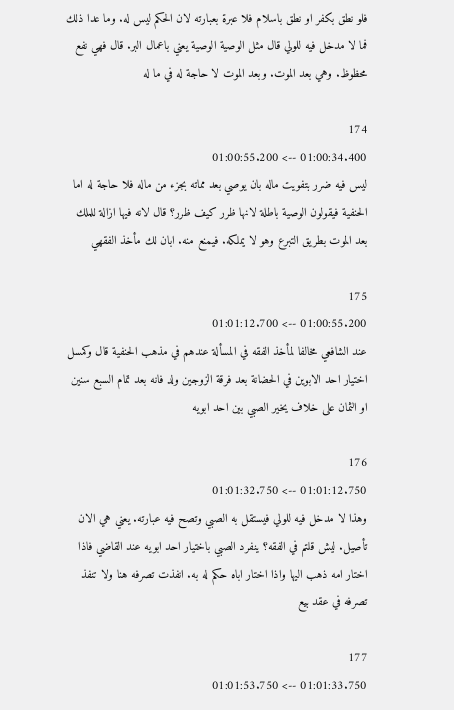فلو نطق بكفر او نطق باسلام فلا عبرة بعبارته لان الحكم ليس له. وما عدا ذلك فما لا مدخل فيه للولي قال مثل الوصية الوصية يعني باعمال البر. قال فهي نفع محظوظ. وهي بعد الموت. وبعد الموت لا حاجة له في ما له

174
01:00:34.400 --> 01:00:55.200
ليس فيه ضرر بتفويت ماله بان يوصي بعد مماته بجزء من ماله فلا حاجة له اما الحنفية فيقولون الوصية باطلة لانها ظرر كيف ظرر؟ قال لانه فيها ازالة للملك بعد الموت بطريق التبرع وهو لا يملكه. فيمنع منه. ابان لك مأخذ الفقهي

175
01:00:55.200 --> 01:01:12.700
عند الشافعي مخالفا لمأخذ الفقه في المسألة عندهم في مذهب الحنفية قال وكمسل اختيار احد الابوين في الحضانة بعد فرقة الزوجين ولد فانه بعد تمام السبع سنين او الثمان على خلاف يخير الصبي بين احد ابويه

176
01:01:12.750 --> 01:01:32.750
وهذا لا مدخل فيه للولي فيستقل به الصبي وتصح فيه عبارته. يعني هي الان تأصيل. ليش قلتم في الفقه؟ ينفرد الصبي باختيار احد ابويه عند القاضي فاذا اختار امه ذهب اليها واذا اختار اباه حكم له به. انفذت تصرفه هنا ولا تنفذ تصرفه في عقد بيع

177
01:01:33.750 --> 01:01:53.750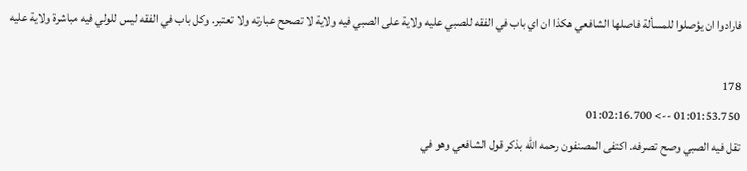فارادوا ان يؤصلوا للمسألة فاصلها الشافعي هكذا ان اي باب في الفقه للصبي عليه ولاية على الصبي فيه ولاية لا تصحح عبارته ولا تعتبر. وكل باب في الفقه ليس للولي فيه مباشرة ولاية عليه

178
01:01:53.750 --> 01:02:16.700
تقل فيه الصبي وصح تصرفه. اكتفى المصنفون رحمه الله بذكر قول الشافعي وهو في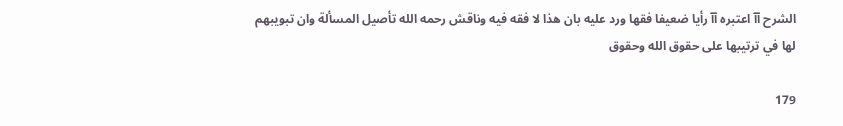الشرح آآ اعتبره آآ رأيا ضعيفا فقها ورد عليه بان هذا لا فقه فيه وناقش رحمه الله تأصيل المسألة وان تبويبهم لها في ترتيبها على حقوق الله وحقوق

179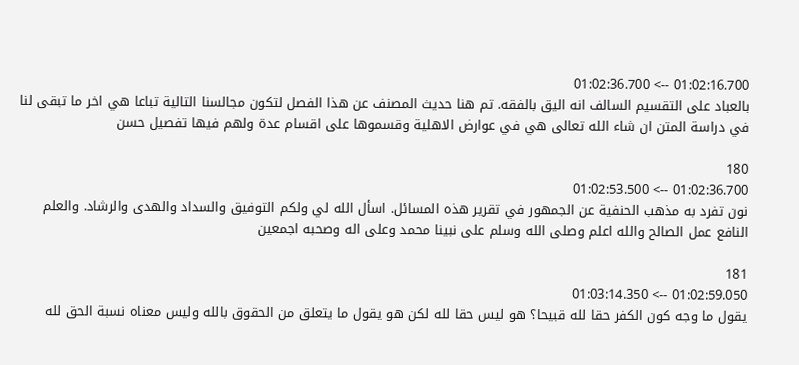01:02:16.700 --> 01:02:36.700
بالعباد على التقسيم السالف انه اليق بالفقه. تم هنا حديث المصنف عن هذا الفصل لتكون مجالسنا التالية تباعا هي اخر ما تبقى لنا في دراسة المتن ان شاء الله تعالى هي في عوارض الاهلية وقسموها على اقسام عدة ولهم فيها تفصيل حسن

180
01:02:36.700 --> 01:02:53.500
نون تفرد به مذهب الحنفية عن الجمهور في تقرير هذه المسائل. اسأل الله لي ولكم التوفيق والسداد والهدى والرشاد. والعلم النافع عمل الصالح والله اعلم وصلى الله وسلم على نبينا محمد وعلى اله وصحبه اجمعين

181
01:02:59.050 --> 01:03:14.350
يقول ما وجه كون الكفر حقا لله قبيحا؟ هو ليس حقا لله لكن هو يقول ما يتعلق من الحقوق بالله وليس معناه نسبة الحق لله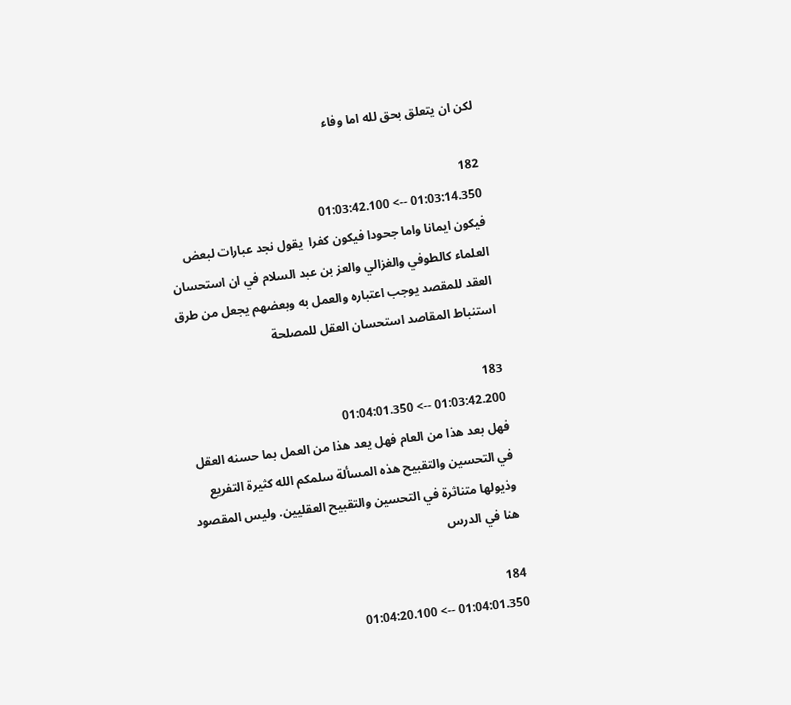لكن ان يتعلق بحق لله اما وفاء

182
01:03:14.350 --> 01:03:42.100
فيكون ايمانا واما جحودا فيكون كفرا  يقول نجد عبارات لبعض العلماء كالطوفي والغزالي والعز بن عبد السلام في ان استحسان العقد للمقصد يوجب اعتباره والعمل به وبعضهم يجعل من طرق استنباط المقاصد استحسان العقل للمصلحة

183
01:03:42.200 --> 01:04:01.350
فهل بعد هذا من العام فهل يعد هذا من العمل بما حسنه العقل في التحسين والتقبيح هذه المسألة سلمكم الله كثيرة التفريع وذيولها متناثرة في التحسين والتقبيح العقليين. وليس المقصود هنا في الدرس

184
01:04:01.350 --> 01:04:20.100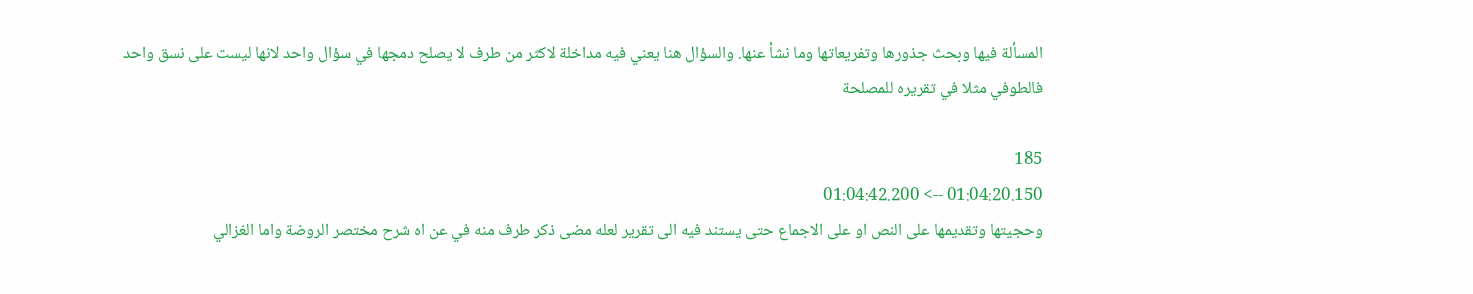المسألة فيها وبحث جذورها وتفريعاتها وما نشأ عنها. والسؤال هنا يعني فيه مداخلة لاكثر من طرف لا يصلح دمجها في سؤال واحد لانها ليست على نسق واحد فالطوفي مثلا في تقريره للمصلحة

185
01:04:20.150 --> 01:04:42.200
وحجيتها وتقديمها على النص او على الاجماع حتى يستند فيه الى تقرير لعله مضى ذكر طرف منه في عن اه شرح مختصر الروضة واما الغزالي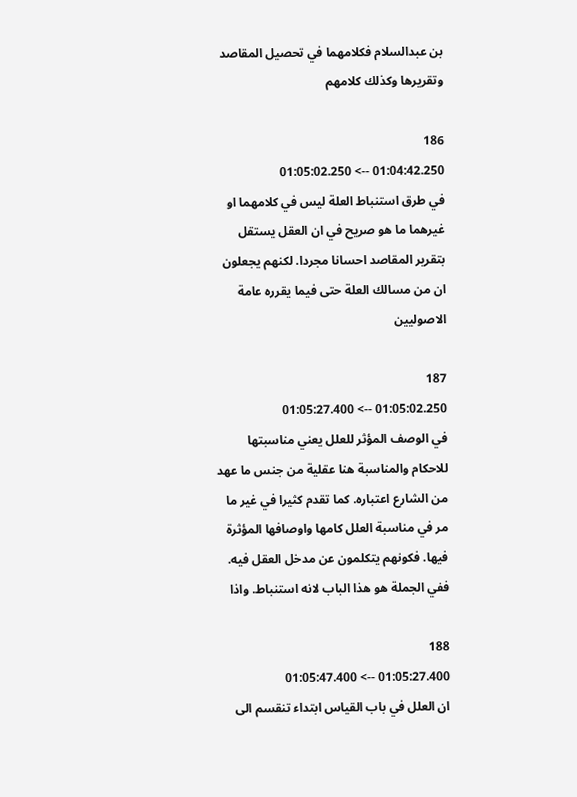بن عبدالسلام فكلامهما في تحصيل المقاصد وتقريرها وكذلك كلامهم

186
01:04:42.250 --> 01:05:02.250
في طرق استنباط العلة ليس في كلامهما او غيرهما ما هو صريح في ان العقل يستقل بتقرير المقاصد احسانا مجردا. لكنهم يجعلون ان من مسالك العلة حتى فيما يقرره عامة الاصوليين

187
01:05:02.250 --> 01:05:27.400
في الوصف المؤثر للعلل يعني مناسبتها للاحكام والمناسبة هنا عقلية من جنس ما عهد من الشارع اعتباره. كما تقدم كثيرا في غير ما مر في مناسبة العلل كامها واوصافها المؤثرة فيها. فكونهم يتكلمون عن مدخل العقل فيه. ففي الجملة هو هذا الباب لانه استنباط. واذا

188
01:05:27.400 --> 01:05:47.400
ان العلل في باب القياس ابتداء تنقسم الى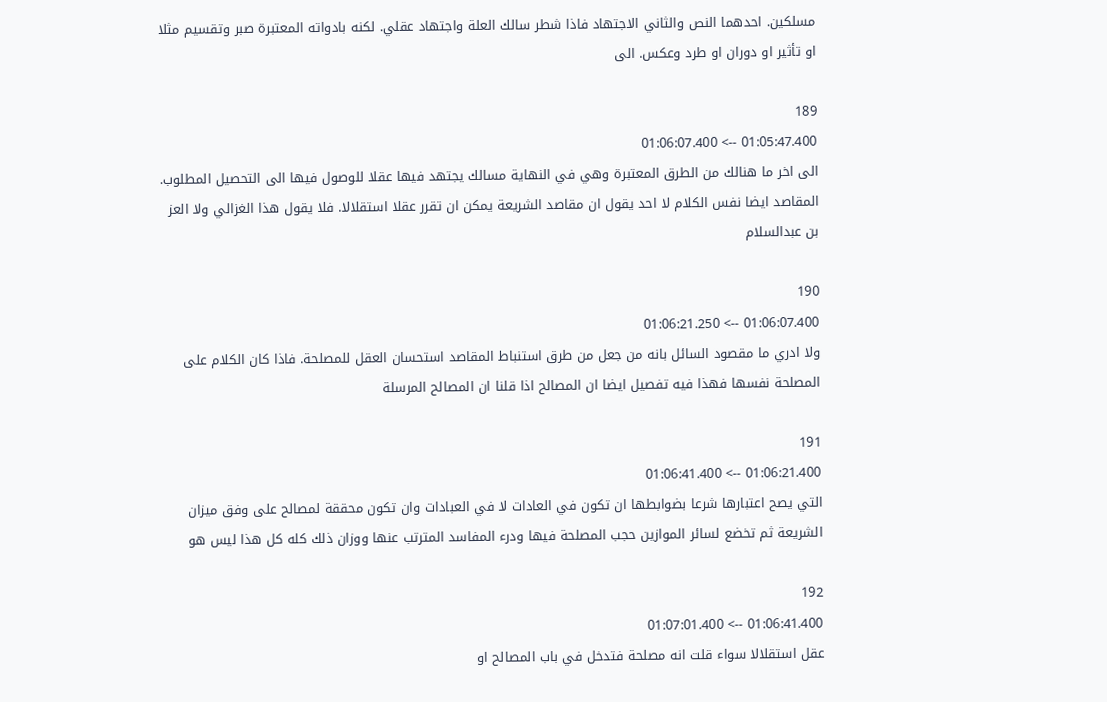مسلكين. احدهما النص والثاني الاجتهاد فاذا شطر سالك العلة واجتهاد عقلي. لكنه بادواته المعتبرة صبر وتقسيم مثلا او تأثير او دوران او طرد وعكس. الى

189
01:05:47.400 --> 01:06:07.400
الى اخر ما هنالك من الطرق المعتبرة وهي في النهاية مسالك يجتهد فيها عقلا للوصول فيها الى التحصيل المطلوب. المقاصد ايضا نفس الكلام لا احد يقول ان مقاصد الشريعة يمكن ان تقرر عقلا استقلالا. فلا يقول هذا الغزالي ولا العز بن عبدالسلام

190
01:06:07.400 --> 01:06:21.250
ولا ادري ما مقصود السائل بانه من جعل من طرق استنباط المقاصد استحسان العقل للمصلحة. فاذا كان الكلام على المصلحة نفسها فهذا فيه تفصيل ايضا ان المصالح اذا قلنا ان المصالح المرسلة

191
01:06:21.400 --> 01:06:41.400
التي يصح اعتبارها شرعا بضوابطها ان تكون في العادات لا في العبادات وان تكون محققة لمصالح على وفق ميزان الشريعة ثم تخضع لسائر الموازين حجب المصلحة فيها ودرء المفاسد المترتب عنها ووزان ذلك كله كل هذا ليس هو

192
01:06:41.400 --> 01:07:01.400
عقل استقلالا سواء قلت انه مصلحة فتدخل في باب المصالح او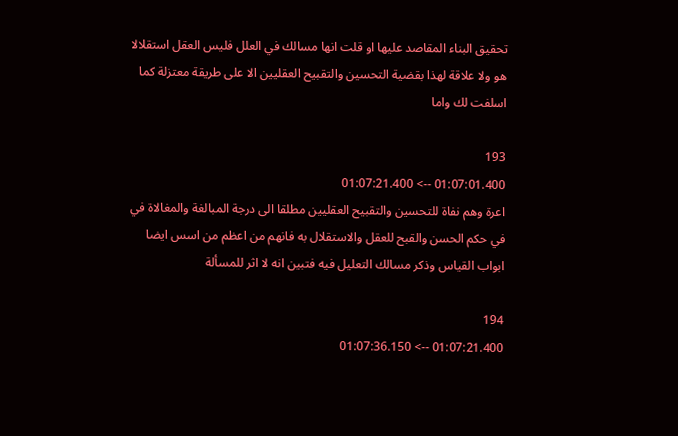تحقيق البناء المقاصد عليها او قلت انها مسالك في العلل فليس العقل استقلالا هو ولا علاقة لهذا بقضية التحسين والتقبيح العقليين الا على طريقة معتزلة كما اسلفت لك واما

193
01:07:01.400 --> 01:07:21.400
اعرة وهم نفاة للتحسين والتقبيح العقليين مطلقا الى درجة المبالغة والمغالاة في في حكم الحسن والقبح للعقل والاستقلال به فانهم من اعظم من اسس ايضا ابواب القياس وذكر مسالك التعليل فيه فتبين انه لا اثر للمسألة

194
01:07:21.400 --> 01:07:36.150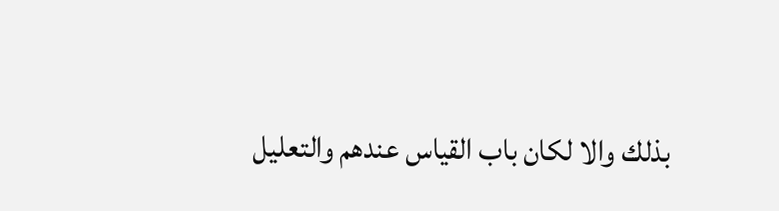بذلك والا لكان باب القياس عندهم والتعليل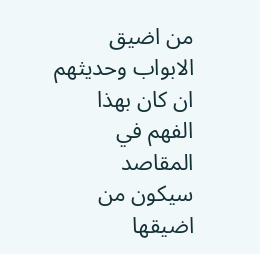من اضيق الابواب وحديثهم ان كان بهذا الفهم في المقاصد سيكون من اضيقها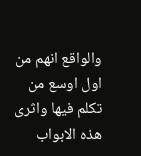والواقع انهم من اول اوسع من تكلم فيها واثرى هذه الابواب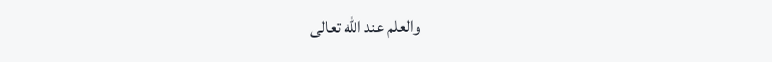والعلم عند الله تعالى